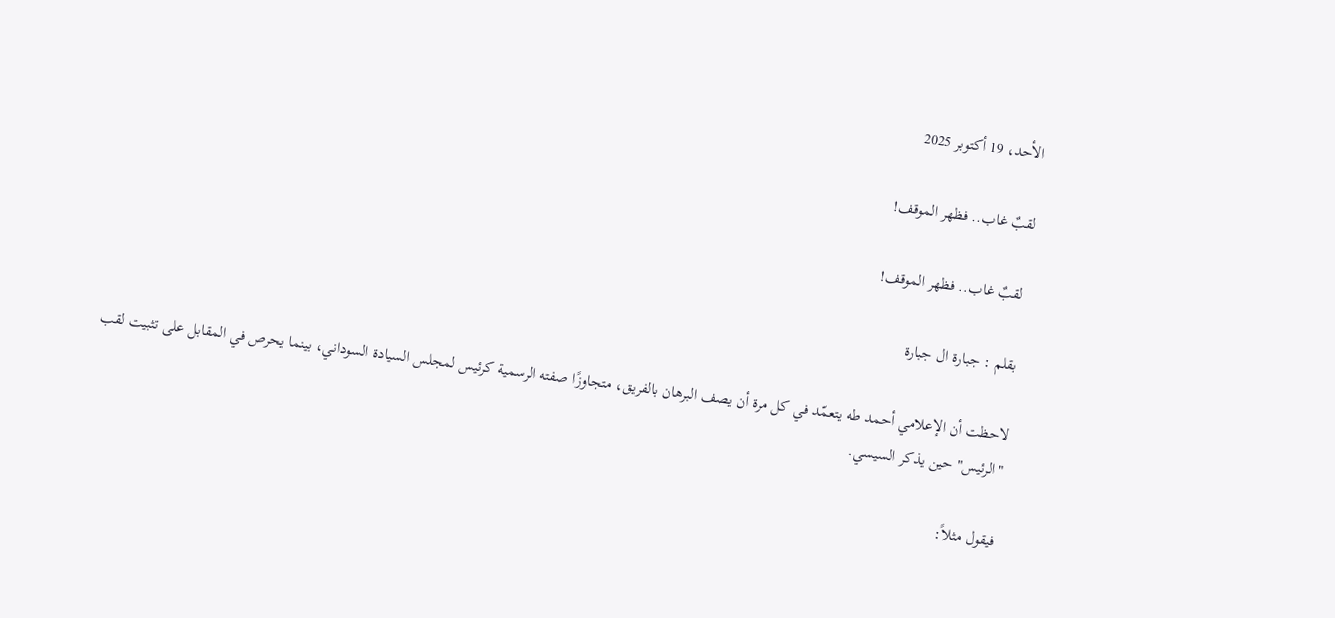الأحد، 19 أكتوبر 2025

لقبٌ غاب.. فظهر الموقف!

 لقبٌ غاب.. فظهر الموقف!

بقلم : جبارة ال جبارة

لاحظت أن الإعلامي أحمد طه يتعمّد في كل مرة أن يصف البرهان بالفريق، متجاوزًا صفته الرسمية كرئيس لمجلس السيادة السوداني، بينما يحرص في المقابل على تثبيت لقب "الرئيس" حين يذكر السيسي.

فيقول مثلاً: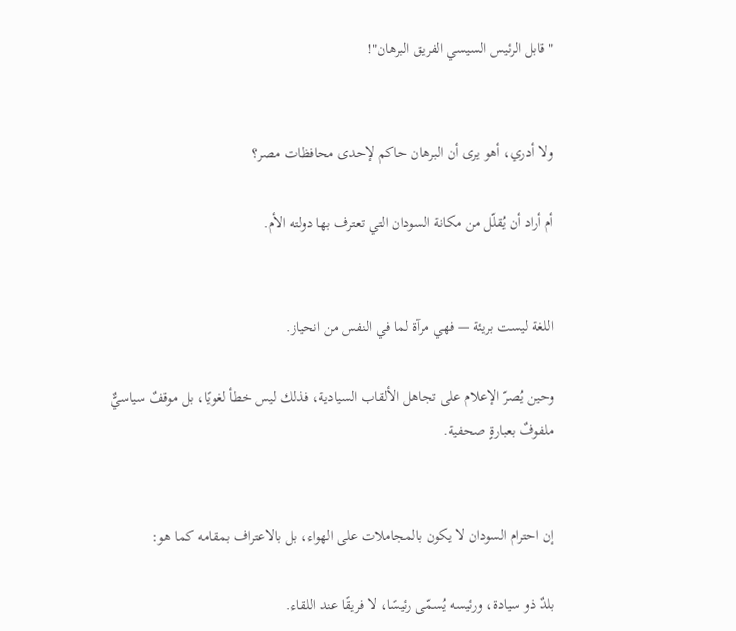"قابل الرئيس السيسي الفريق البرهان"!


ولا أدري، أهو يرى أن البرهان حاكم لإحدى محافظات مصر؟

أم أراد أن يُقلّل من مكانة السودان التي تعترف بها دولته الأم.


اللغة ليست بريئة — فهي مرآة لما في النفس من انحياز.

وحين يُصرّ الإعلام على تجاهل الألقاب السيادية، فذلك ليس خطأ لغويًا، بل موقفٌ سياسيٌّ ملفوفٌ بعبارةٍ صحفية.


إن احترام السودان لا يكون بالمجاملات على الهواء، بل بالاعتراف بمقامه كما هو:

بلدٌ ذو سيادة، ورئيسه يُسمّى رئيسًا، لا فريقًا عند اللقاء.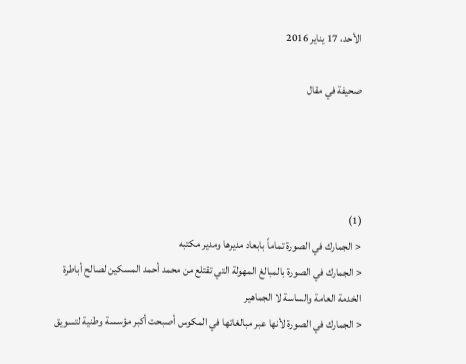الأحد، 17 يناير 2016

صحيفة في مقال




(1)
< الجمارك في الصورة تماماً بابعاد مديرها ومدير مكتبه
< الجمارك في الصورة بالمبالغ المهولة التي تقتلع من محمد أحمد المسكين لصالح أباطرة الخدمة العامة والساسة لا الجماهير
< الجمارك في الصورة لأنها عبر مبالغاتها في المكوس أصبحت أكبر مؤسسة وطنية لتسويق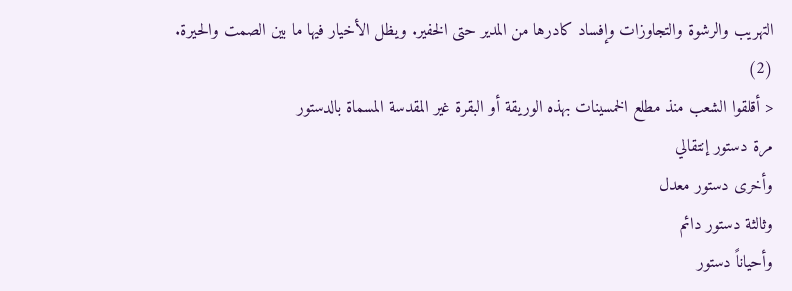التهريب والرشوة والتجاوزات وإفساد كادرها من المدير حتى الخفير. ويظل الأخيار فيها ما بين الصمت والحيرة.
(2)
< أقلقوا الشعب منذ مطلع الخمسينات بهذه الوريقة أو البقرة غير المقدسة المسماة بالدستور
مرة دستور إنتقالي
وأخرى دستور معدل
وثالثة دستور دائم
وأحياناً دستور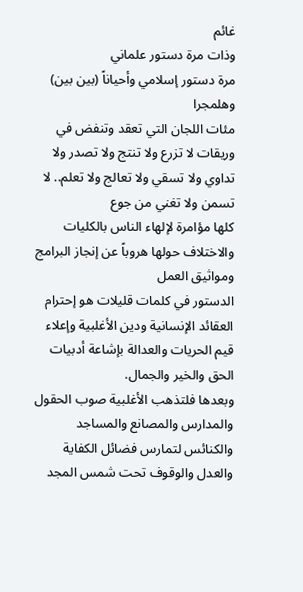غائم
وذات مرة دستور علماني
مرة دستور إسلامي وأحياناً (بين بين) وهلمجرا
مئات اللجان التي تعقد وتنفض في وريقات لا تزرع ولا تنتج ولا تصدر ولا تداوي ولا تسقي ولا تعالج ولا تعلم.. لا تسمن ولا تغني من جوع
كلها مؤامرة لإلهاء الناس بالكليات والاختلاف حولها هروباً عن إنجاز البرامج ومواثيق العمل
الدستور في كلمات قليلات هو إحترام العقائد الإنسانية ودين الأغلبية وإعلاء قيم الحريات والعدالة بإشاعة أدبيات الحق والخير والجمال.
وبعدها فلتذهب الأغلبية صوب الحقول والمدارس والمصانع والمساجد والكنائس لتمارس فضائل الكفاية والعدل والوقوف تحت شمس المجد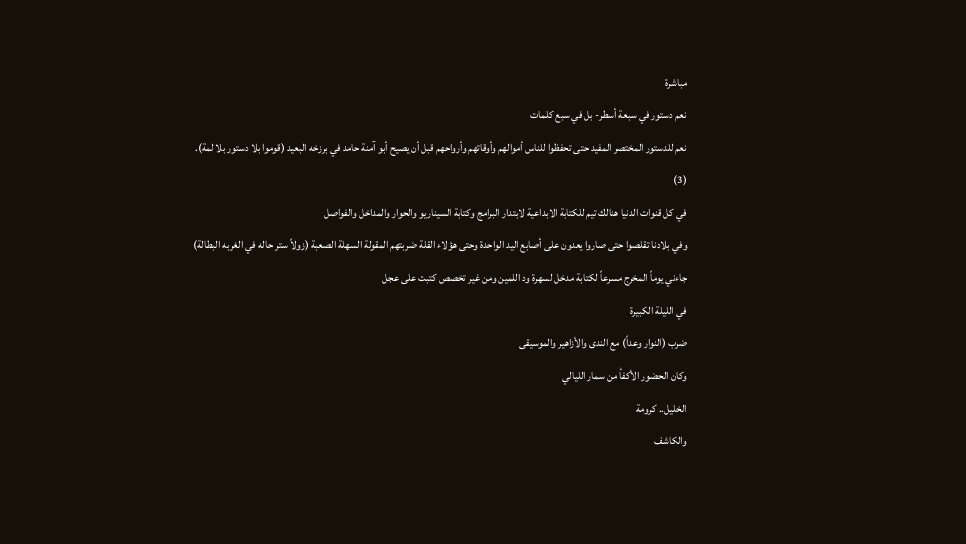مباشرة
نعم دستور في سبعة أسطر- بل في سبع كلمات
نعم للدستور المختصر المفيد حتى تحفظوا للناس أموالهم وأوقاتهم وأرواحهم قبل أن يصيح أبو آمنة حامد في برزخه البعيد (قوموا بلا دستور بلا لمة).
(3)
في كل قنوات الدنيا هنالك تيم للكتابة الابداعية لابتدار البرامج وكتابة السيناريو والحوار والمداخل والفواصل
وفي بلادنا تقلصوا حتى صاروا يعدون على أصابع اليد الواحدة وحتى هؤلاء القلة ضربتهم المقولة السهلة الصعبة (زولاً ستر حاله في الغربه البطالة)
جاءني يوماً المخرج مسرعاً لكتابة مدخل لسهرة ود اللمين ومن غير تخصص كتبت على عجل
في الليلة الكبيرة
ضرب (النوار وعداً) مع الندى والأزاهير والموسيقى
وكان الحضور الأكفأ من سمار الليالي
الخليل.. كرومة
والكاشف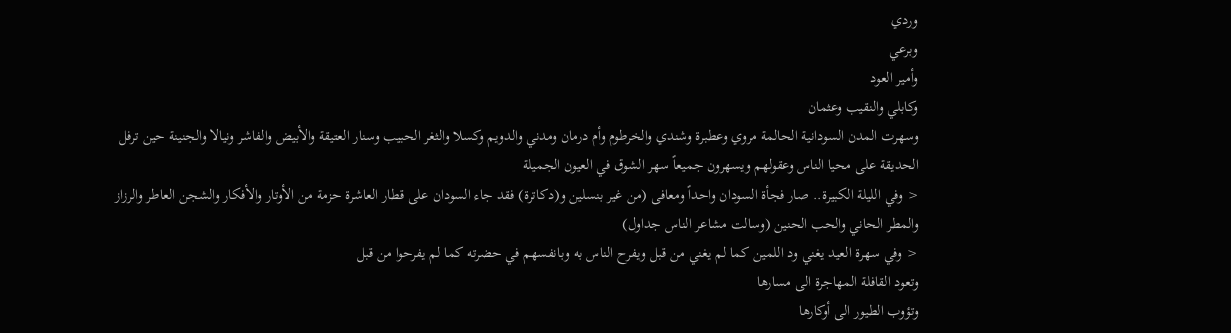وردي
وبرعي
وأمير العود
وكابلي والنقيب وعثمان
وسهرت المدن السودانية الحالمة مروي وعطبرة وشندي والخرطوم وأم درمان ومدني والدويم وكسلا والثغر الحبيب وسنار العتيقة والأبيض والفاشر ونيالا والجنينة حين ترفل الحديقة على محيا الناس وعقولهم ويسهرون جميعاً سهر الشوق في العيون الجميلة
< وفي الليلة الكبيرة.. صار فجأة السودان واحداً ومعافى (من غير بنسلين و(دكاترة) فقد جاء السودان على قطار العاشرة حزمة من الأوتار والأفكار والشجن العاطر والرزاز والمطر الحاني والحب الحنين (وسالت مشاعر الناس جداول)
< وفي سهرة العيد يغني ود اللمين كما لم يغني من قبل ويفرح الناس به وبانفسهم في حضرته كما لم يفرحوا من قبل
وتعود القافلة المهاجرة الى مسارها
وتؤوب الطيور الى أوكارها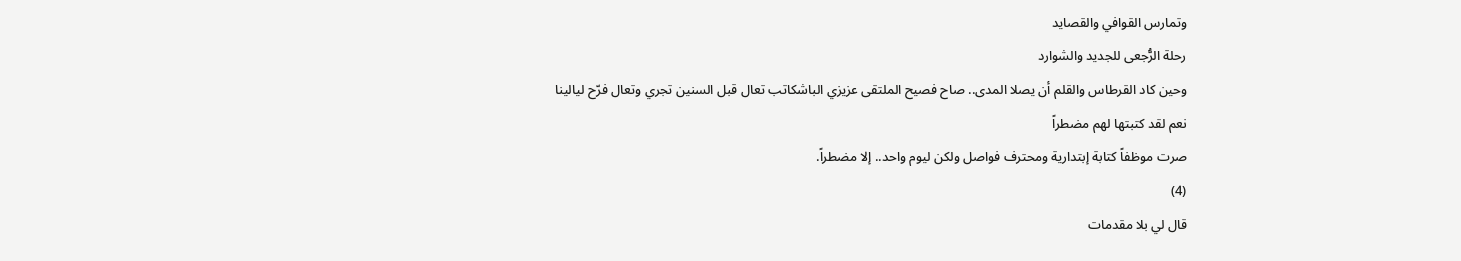وتمارس القوافي والقصايد
رحلة الرُّجعى للجديد والشوارد
وحين كاد القرطاس والقلم أن يصلا المدى.. صاح فصيح الملتقى عزيزي الباشكاتب تعال قبل السنين تجري وتعال فرّح ليالينا
نعم لقد كتبتها لهم مضطراً
صرت موظفاً كتابة إبتدارية ومحترف فواصل ولكن ليوم واحد.. إلا مضطراً.
(4)
قال لي بلا مقدمات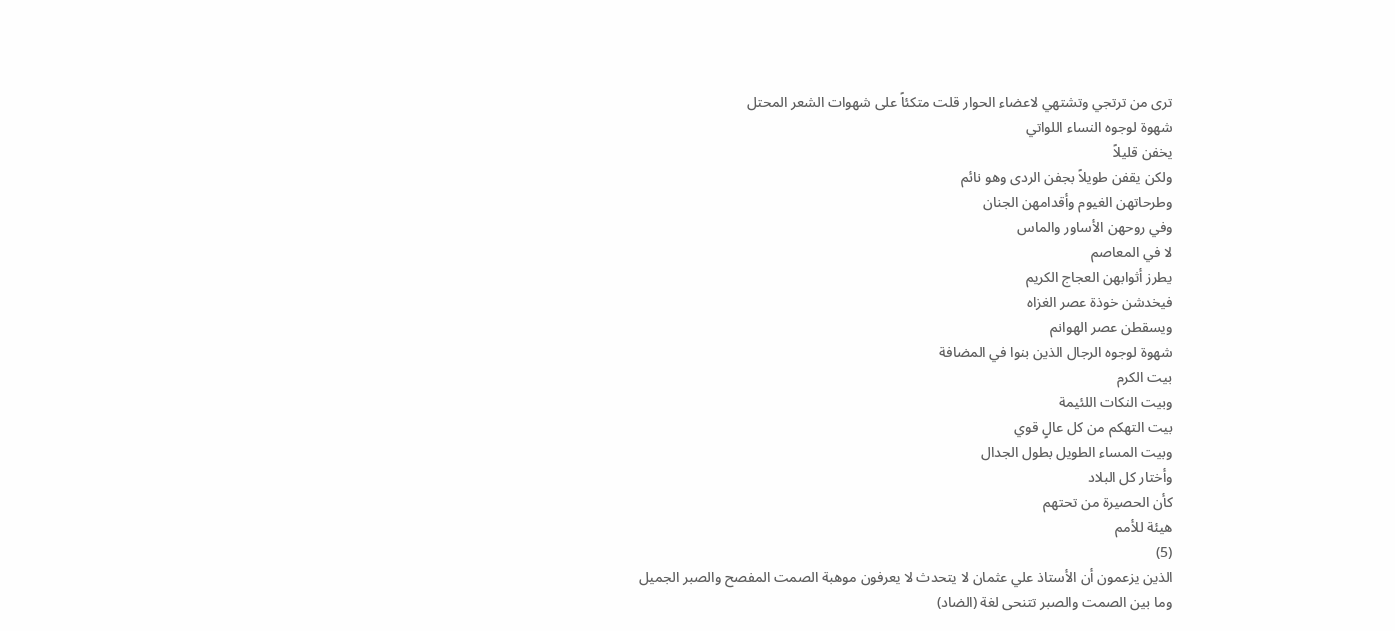ترى من ترتجي وتشتهي لاعضاء الحوار قلت متكئاً على شهوات الشعر المحتل
شهوة لوجوه النساء اللواتي
يخفن قليلاً
ولكن يقفن طويلاً بجفن الردى وهو نائم
وطرحاتهن الغيوم وأقدامهن الجنان
وفي روحهن الأساور والماس
لا في المعاصم
يطرز أثوابهن العجاج الكريم
فيخدشن خوذة عصر الغزاه
ويسقطن عصر الهوانم
شهوة لوجوه الرجال الذين بنوا في المضافة
بيت الكرم
وبيت النكات اللئيمة
بيت التهكم من كل عالٍ قوي
وبيت المساء الطويل بطول الجدال
وأختار كل البلاد
كأن الحصيرة من تحتهم
هيئة للأمم
(5)
الذين يزعمون أن الأستاذ علي عثمان لا يتحدث لا يعرفون موهبة الصمت المفصح والصبر الجميل
وما بين الصمت والصبر تتنحى لغة (الضاد)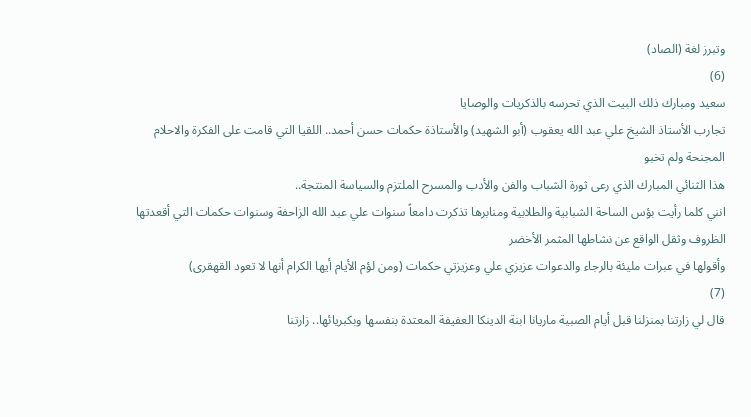وتبرز لغة (الصاد)
(6)
سعيد ومبارك ذلك البيت الذي تحرسه بالذكريات والوصايا
تجارب الأستاذ الشيخ علي عبد الله يعقوب (أبو الشهيد) والأستاذة حكمات حسن أحمد.. اللقيا التي قامت على الفكرة والاحلام المجنحة ولم تخبو
هذا الثنائي المبارك الذي رعى ثورة الشباب والفن والأدب والمسرح الملتزم والسياسة المنتجة..
انني كلما رأيت بؤس الساحة الشبابية والطلابية ومنابرها تذكرت دامعاً سنوات علي عبد الله الزاحفة وسنوات حكمات التي أقعدتها الظروف وثقل الواقع عن نشاطها المثمر الأخضر
وأقولها في عبرات مليئة بالرجاء والدعوات عزيزي علي وعزيزتي حكمات (ومن لؤم الأيام أيها الكرام أنها لا تعود القهقرى)
(7)
قال لي زارتنا بمنزلنا قبل أيام الصبية ماريانا ابنة الدينكا العفيفة المعتدة بنفسها وبكبريائها.. زارتنا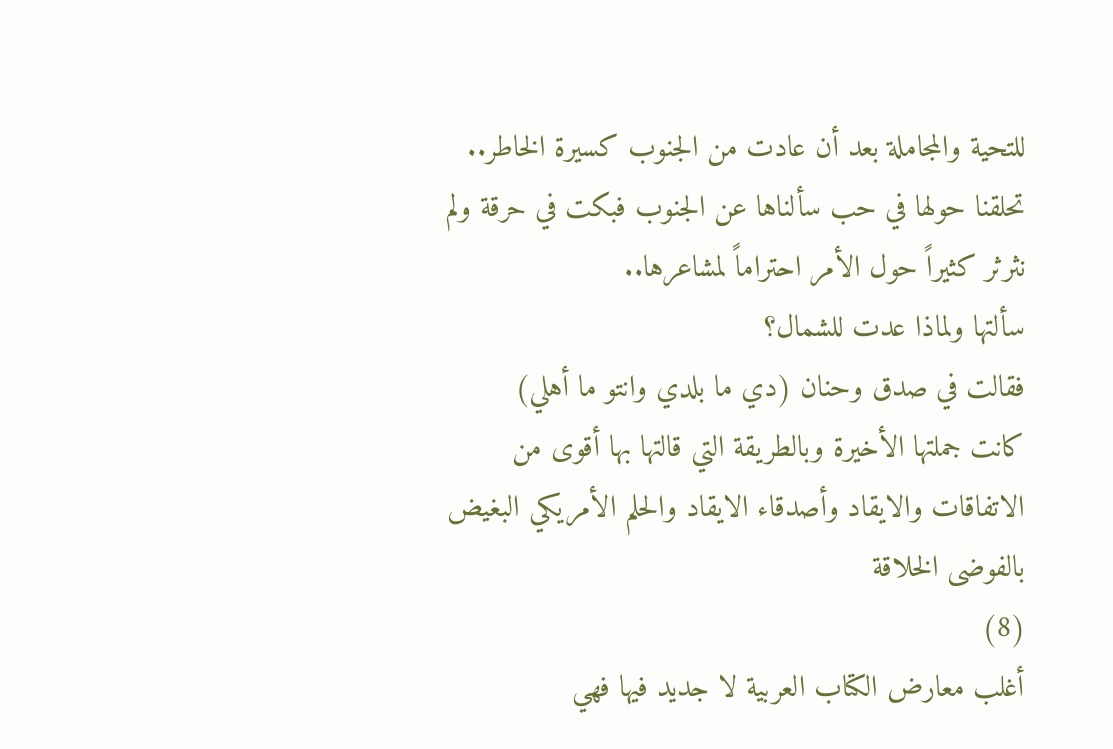للتحية والمجاملة بعد أن عادت من الجنوب كسيرة الخاطر.. تحلقنا حولها في حب سألناها عن الجنوب فبكت في حرقة ولم نثرثر كثيراً حول الأمر احتراماً لمشاعرها..
سألتها ولماذا عدت للشمال؟
فقالت في صدق وحنان (دي ما بلدي وانتو ما أهلي)
كانت جملتها الأخيرة وبالطريقة التي قالتها بها أقوى من الاتفاقات والايقاد وأصدقاء الايقاد والحلم الأمريكي البغيض بالفوضى الخلاقة
(8)
أغلب معارض الكتاب العربية لا جديد فيها فهي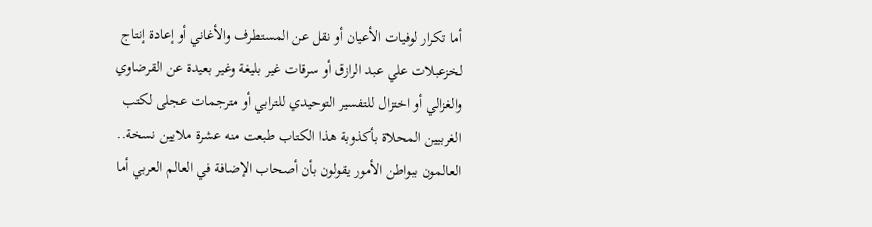أما تكرار لوفيات الأعيان أو نقل عن المستطرف والأغاني أو إعادة إنتاج لخزعبلات علي عبد الرازق أو سرقات غير بليغة وغير بعيدة عن القرضاوي والغزالي أو اختزال للتفسير التوحيدي للترابي أو مترجمات عجلى لكتب الغربيين المحلاة بأكذوبة هذا الكتاب طبعت منه عشرة ملايين نسخة..
العالمون ببواطن الأمور يقولون بأن أصحاب الإضافة في العالم العربي أما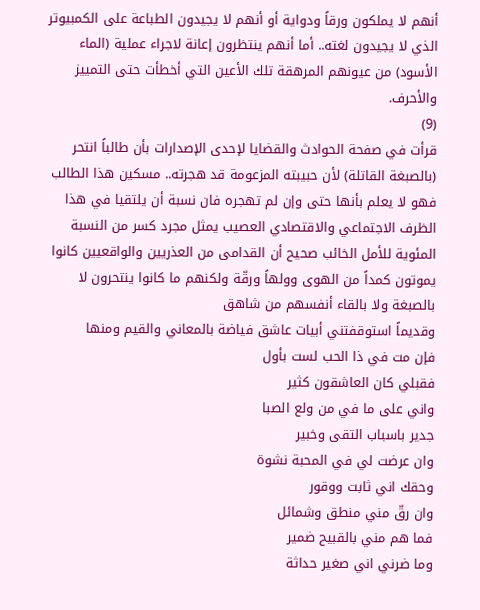أنهم لا يملكون ورقاً ودواية أو أنهم لا يجيدون الطباعة على الكمبيوتر الذي لا يجيدون لغته.. أما أنهم ينتظرون إعانة لاجراء عملية (الماء الأسود) من عيونهم المرهقة تلك الأعين التي أخطأت حتى التمييز والأحرف.
(9)
قرأت في صفحة الحوادث والقضايا لإحدى الإصدارات بأن طالباً انتحر (بالصبغة القاتلة) لأن حبيبته المزعومة قد هجرته.. مسكين هذا الطالب فهو لا يعلم بأنها حتى وإن لم تهجره فان نسبة أن يلتقيا في هذا الظرف الاجتماعي والاقتصادي العصيب يمثل مجرد كسر من النسبة المئوية للأمل الخائب صحيح أن القدامى من العذريين والواقعيين كانوا يموتون كمداً من الهوى وولهاً ورقّة ولكنهم ما كانوا ينتحرون لا بالصبغة ولا بالقاء أنفسهم من شاهق
وقديماً استوقفتني أبيات عاشق فياضة بالمعاني والقيم ومنها
فإن مت في ذا الحب لست بأول
فقبلي كان العاشقون كثير
واني على ما في من ولع الصبا
جدير باسباب التقى وخبير
وان عرضت لي في المحبة نشوة
وحقك اني ثابت ووقور
وان رقّ مني منطق وشمائل
فما هم مني بالقبيح ضمير
وما ضرني اني صغير حداثة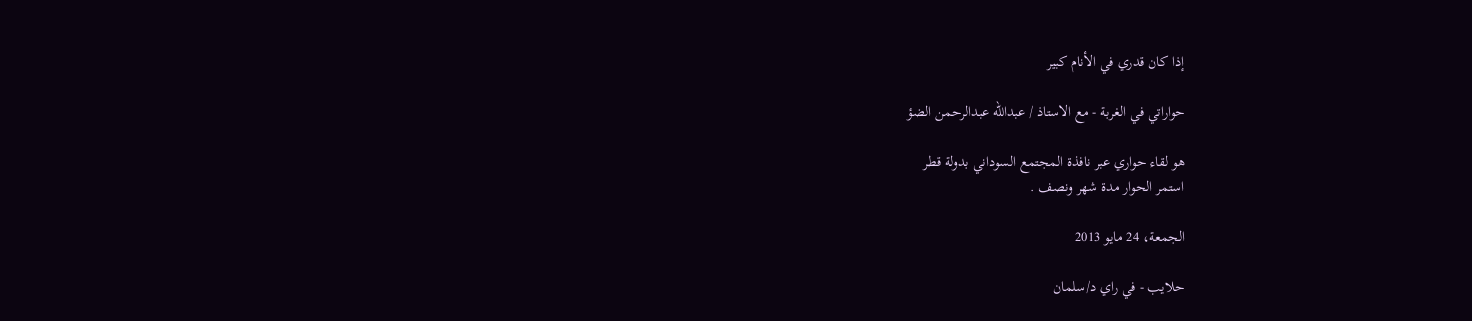إذا كان قدري في الأنام كبير

حواراتي في الغربة - مع الاستاذ / عبدالله عبدالرحمن الضؤ

هو لقاء حواري عبر نافذة المجتمع السوداني بدولة قطر
استمر الحوار مدة شهر ونصف .

الجمعة، 24 مايو 2013

حلايب - في راي د/سلمان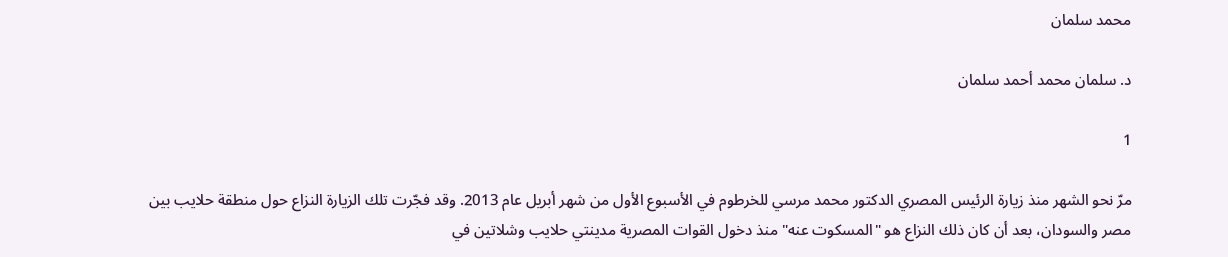محمد سلمان

د. سلمان محمد أحمد سلمان

1

مرّ نحو الشهر منذ زيارة الرئيس المصري الدكتور محمد مرسي للخرطوم في الأسبوع الأول من شهر أبريل عام 2013. وقد فجّرت تلك الزيارة النزاع حول منطقة حلايب بين مصر والسودان، بعد أن كان ذلك النزاع هو "المسكوت عنه" منذ دخول القوات المصرية مدينتي حلايب وشلاتين في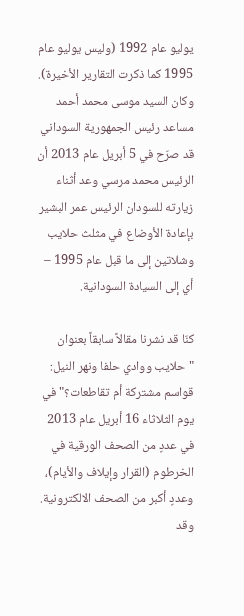يوليو عام 1992 (وليس يوليو عام 1995 كما ذكرت التقارير الأخيرة). وكان السيد موسى محمد أحمد مساعد رئيس الجمهورية السوداني قد صرّح في 5 أبريل عام 2013 أن الرئيس محمد مرسي وعد أثناء زيارته للسودان الرئيس عمر البشير بإعادة الأوضاع في مثلث حلايب وشلاتين إلى ما قبل عام 1995 – أي إلى السيادة السودانية.

كنّا قد نشرنا مقالاً سابقاً بعنوان "حلايب ووادي حلفا ونهر النيل: قواسم مشتركة أم تقاطعات؟" في يوم الثلاثاء 16 أبريل عام 2013 في عددٍ من الصحف الورقية في الخرطوم (القرار وإيلاف والأيام)، وعددٍ أكبر من الصحف الالكترونية. وقد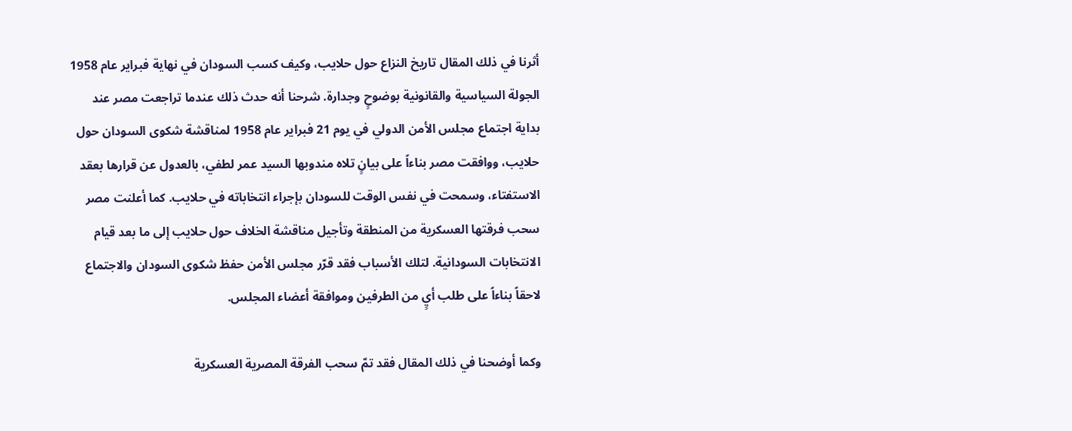أثرنا في ذلك المقال تاريخ النزاع حول حلايب، وكيف كسب السودان في نهاية فبراير عام 1958 الجولة السياسية والقانونية بوضوحٍ وجدارة. شرحنا أنه حدث ذلك عندما تراجعت مصر عند بداية اجتماع مجلس الأمن الدولي في يوم 21 فبراير عام 1958 لمناقشة شكوى السودان حول حلايب، ووافقت مصر بناءاً على بيانٍ تلاه مندوبها السيد عمر لطفي، بالعدول عن قرارها بعقد الاستفتاء، وسمحت في نفس الوقت للسودان بإجراء انتخاباته في حلايب. كما أعلنت مصر سحب فرقتها العسكرية من المنطقة وتأجيل مناقشة الخلاف حول حلايب إلى ما بعد قيام الانتخابات السودانية. لتلك الأسباب فقد قرّر مجلس الأمن حفظ شكوى السودان والاجتماع لاحقاً بناءاً على طلب أيٍ من الطرفين وموافقة أعضاء المجلس.

وكما أوضحنا في ذلك المقال فقد تمّ سحب الفرقة المصرية العسكرية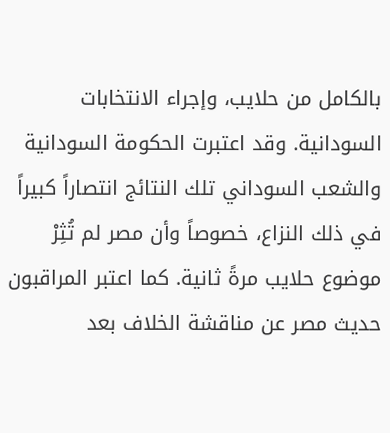بالكامل من حلايب، وإجراء الانتخابات السودانية. وقد اعتبرت الحكومة السودانية والشعب السوداني تلك النتائج انتصاراً كبيراً في ذلك النزاع، خصوصاً وأن مصر لم تُثِرْ موضوع حلايب مرةً ثانية. كما اعتبر المراقبون حديث مصر عن مناقشة الخلاف بعد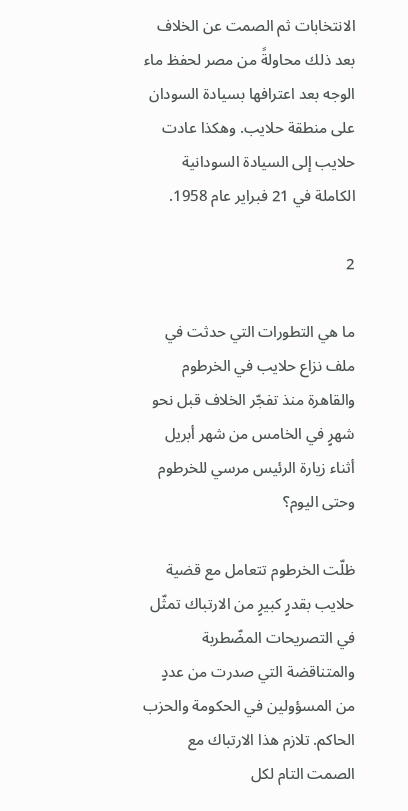الانتخابات ثم الصمت عن الخلاف بعد ذلك محاولةً من مصر لحفظ ماء الوجه بعد اعترافها بسيادة السودان على منطقة حلايب. وهكذا عادت حلايب إلى السيادة السودانية الكاملة في 21 فبراير عام 1958.

2

ما هي التطورات التي حدثت في ملف نزاع حلايب في الخرطوم والقاهرة منذ تفجّر الخلاف قبل نحو شهرٍ في الخامس من شهر أبريل أثناء زيارة الرئيس مرسي للخرطوم وحتى اليوم؟

ظلّت الخرطوم تتعامل مع قضية حلايب بقدرٍ كبيرٍ من الارتباك تمثّل في التصريحات المضّطربة والمتناقضة التي صدرت من عددٍ من المسؤولين في الحكومة والحزب الحاكم. تلازم هذا الارتباك مع الصمت التام لكل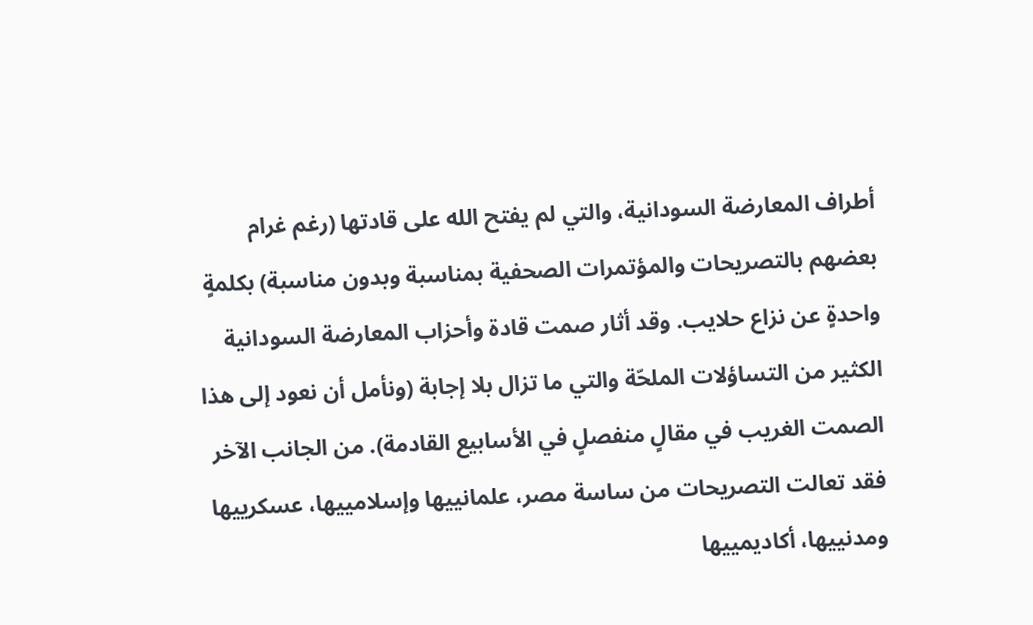أطراف المعارضة السودانية، والتي لم يفتح الله على قادتها (رغم غرام بعضهم بالتصريحات والمؤتمرات الصحفية بمناسبة وبدون مناسبة) بكلمةٍ واحدةٍ عن نزاع حلايب. وقد أثار صمت قادة وأحزاب المعارضة السودانية الكثير من التساؤلات الملحّة والتي ما تزال بلا إجابة (ونأمل أن نعود إلى هذا الصمت الغريب في مقالٍ منفصلٍ في الأسابيع القادمة). من الجانب الآخر فقد تعالت التصريحات من ساسة مصر، علمانييها وإسلامييها، عسكرييها ومدنييها، أكاديمييها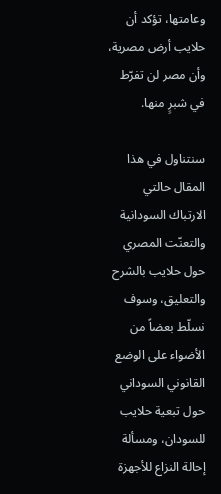وعامتها، تؤكد أن حلايب أرض مصرية، وأن مصر لن تفرّط في شبرٍ منها.

سنتناول في هذا المقال حالتي الارتباك السودانية والتعنّت المصري حول حلايب بالشرح والتعليق، وسوف نسلّط بعضاً من الأضواء على الوضع القانوني السوداني حول تبعية حلايب للسودان، ومسألة إحالة النزاع للأجهزة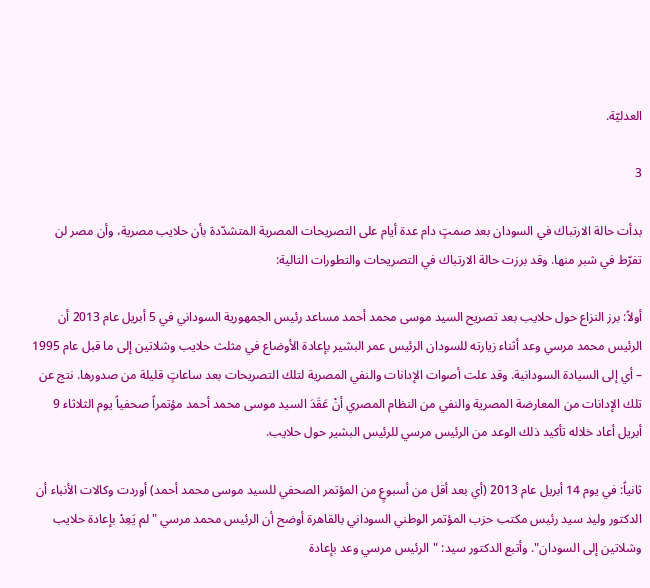العدليّة.

3

بدأت حالة الارتباك في السودان بعد صمتٍ دام عدة أيام على التصريحات المصرية المتشدّدة بأن حلايب مصرية، وأن مصر لن تفرّط في شبر منها. وقد برزت حالة الارتباك في التصريحات والتطورات التالية:

أولاً: برز النزاع حول حلايب بعد تصريح السيد موسى محمد أحمد مساعد رئيس الجمهورية السوداني في 5 أبريل عام 2013 أن الرئيس محمد مرسي وعد أثناء زيارته للسودان الرئيس عمر البشير بإعادة الأوضاع في مثلث حلايب وشلاتين إلى ما قبل عام 1995 – أي إلى السيادة السودانية. وقد علت أصوات الإدانات والنفي المصرية لتلك التصريحات بعد ساعاتٍ قليلة من صدورها. نتج عن تلك الإدانات من المعارضة المصرية والنفي من النظام المصري أنْ عَقَدَ السيد موسى محمد أحمد مؤتمراً صحفياً يوم الثلاثاء 9 أبريل أعاد خلاله تأكيد ذلك الوعد من الرئيس مرسي للرئيس البشير حول حلايب.

ثانياً: في يوم 14 أبريل عام 2013 (أي بعد أقل من أسبوعٍ من المؤتمر الصحفي للسيد موسى محمد أحمد) أوردت وكالات الأنباء أن الدكتور وليد سيد رئيس مكتب حزب المؤتمر الوطني السوداني بالقاهرة أوضح أن الرئيس محمد مرسي "لم يَعِدْ بإعادة حلايب وشلاتين إلى السودان". وأتبع الدكتور سيد: "الرئيس مرسي وعد بإعادة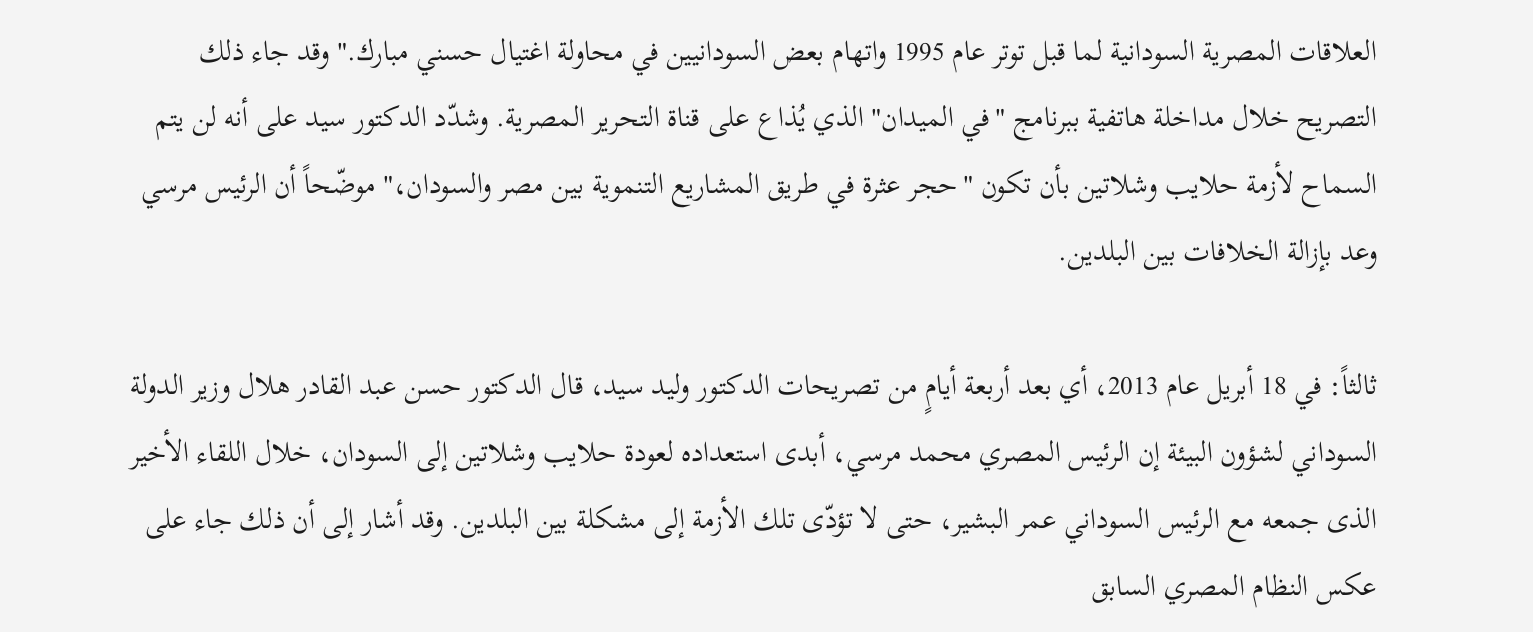العلاقات المصرية السودانية لما قبل توتر عام 1995 واتهام بعض السودانيين في محاولة اغتيال حسني مبارك." وقد جاء ذلك التصريح خلال مداخلة هاتفية ببرنامج "في الميدان" الذي يُذاع على قناة التحرير المصرية. وشدّد الدكتور سيد على أنه لن يتم السماح لأزمة حلايب وشلاتين بأن تكون "حجر عثرة في طريق المشاريع التنموية بين مصر والسودان،" موضّحاً أن الرئيس مرسي وعد بإزالة الخلافات بين البلدين.

ثالثاً: في 18 أبريل عام 2013، أي بعد أربعة أيامٍ من تصريحات الدكتور وليد سيد، قال الدكتور حسن عبد القادر هلال وزير الدولة السوداني لشؤون البيئة إن الرئيس المصري محمد مرسي، أبدى استعداده لعودة حلايب وشلاتين إلى السودان، خلال اللقاء الأخير الذى جمعه مع الرئيس السوداني عمر البشير، حتى لا تؤدّى تلك الأزمة إلى مشكلة بين البلدين. وقد أشار إلى أن ذلك جاء على عكس النظام المصري السابق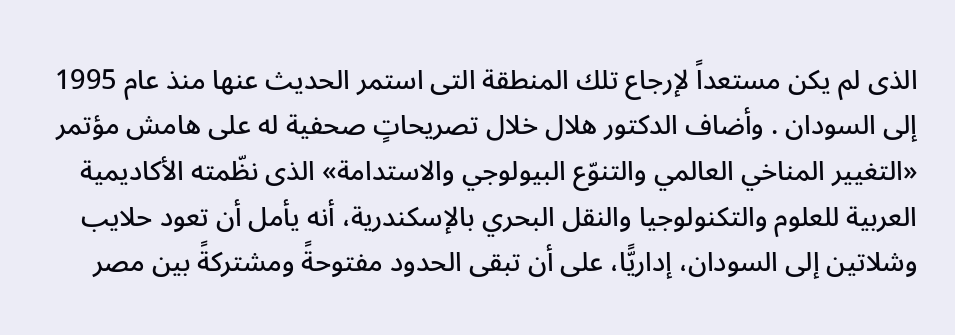الذى لم يكن مستعداً لإرجاع تلك المنطقة التى استمر الحديث عنها منذ عام 1995 إلى السودان . وأضاف الدكتور هلال خلال تصريحاتٍ صحفية له على هامش مؤتمر «التغيير المناخي العالمي والتنوّع البيولوجي والاستدامة» الذى نظّمته الأكاديمية العربية للعلوم والتكنولوجيا والنقل البحري بالإسكندرية، أنه يأمل أن تعود حلايب وشلاتين إلى السودان، إداريًّا، على أن تبقى الحدود مفتوحةً ومشتركةً بين مصر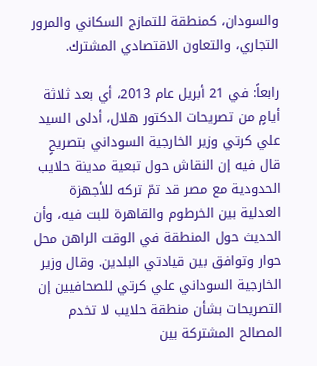والسودان، كمنطقة للتمازج السكاني والمرور التجاري، والتعاون الاقتصادي المشترك.

رابعاً: في 21 أبريل عام 2013، أي بعد ثلاثة أيامٍ من تصريحات الدكتور هلال، أدلى السيد علي كرتي وزير الخارجية السوداني بتصريحٍ قال فيه إن النقاش حول تبعية مدينة حلايب الحدودية مع مصر قد تمّ تركه للأجهزة العدلية بين الخرطوم والقاهرة للبت فيه، وأن الحديث حول المنطقة في الوقت الراهن محل حوار وتوافق بين قيادتي البلدين. وقال وزير الخارجية السوداني علي كرتي للصحافيين إن التصريحات بشأن منطقة حلايب لا تخدم المصالح المشتركة بين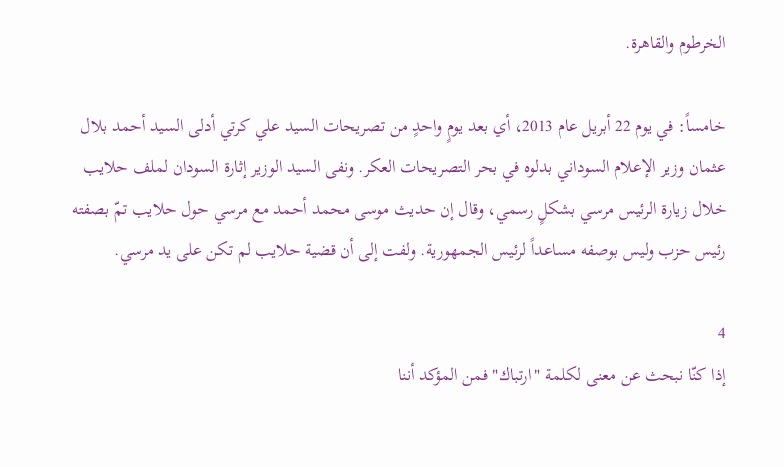الخرطوم والقاهرة.

خامساً: في يوم 22 أبريل عام 2013، أي بعد يومٍ واحدٍ من تصريحات السيد علي كرتي أدلى السيد أحمد بلال عثمان وزير الإعلام السوداني بدلوه في بحر التصريحات العكر. ونفى السيد الوزير إثارة السودان لملف حلايب خلال زيارة الرئيس مرسي بشكلٍ رسمي، وقال إن حديث موسى محمد أحمد مع مرسي حول حلايب تمّ بصفته رئيس حزب وليس بوصفه مساعداً لرئيس الجمهورية. ولفت إلى أن قضية حلايب لم تكن على يد مرسي.

4
إذا كنّا نبحث عن معنى لكلمة "ارتباك" فمن المؤكد أننا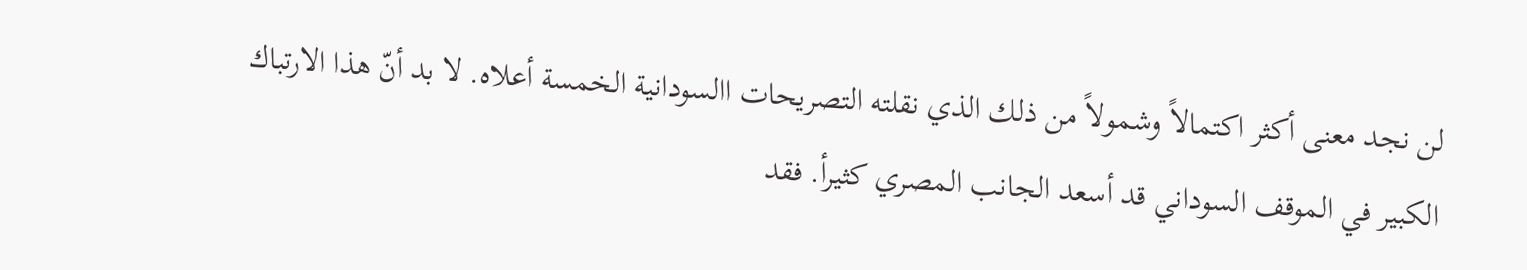لن نجد معنى أكثر اكتمالاً وشمولاً من ذلك الذي نقلته التصريحات االسودانية الخمسة أعلاه. لا بد أنّ هذا الارتباك الكبير في الموقف السوداني قد أسعد الجانب المصري كثيرأ. فقد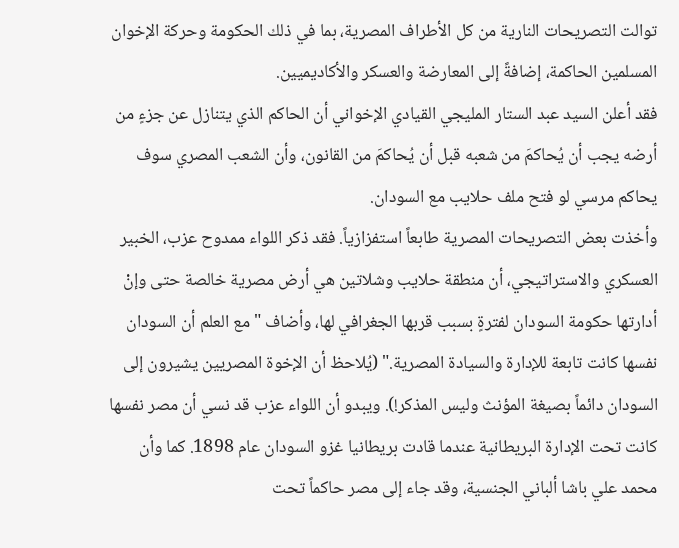توالت التصريحات النارية من كل الأطراف المصرية، بما في ذلك الحكومة وحركة الإخوان المسلمين الحاكمة، إضافةً إلى المعارضة والعسكر والأكاديميين.
فقد أعلن السيد عبد الستار المليجي القيادي الإخواني أن الحاكم الذي يتنازل عن جزءٍ من أرضه يجب أن يُحاكمَ من شعبه قبل أن يُحاكمَ من القانون، وأن الشعب المصري سوف يحاكم مرسي لو فتح ملف حلايب مع السودان.
وأخذت بعض التصريحات المصرية طابعاً استفزازياً. فقد ذكر اللواء ممدوح عزب، الخبير العسكري والاستراتيجي، أن منطقة حلايب وشلاتين هي أرض مصرية خالصة حتى وإنْ أدارتها حكومة السودان لفترةٍ بسبب قربها الجغرافي لها، وأضاف "مع العلم أن السودان نفسها كانت تابعة للإدارة والسيادة المصرية." (يُلاحظ أن الإخوة المصريين يشيرون إلى السودان دائماً بصيغة المؤنث وليس المذكر!). ويبدو أن اللواء عزب قد نسي أن مصر نفسها كانت تحت الإدارة البريطانية عندما قادت بريطانيا غزو السودان عام 1898. كما وأن محمد علي باشا ألباني الجنسية، وقد جاء إلى مصر حاكماً تحت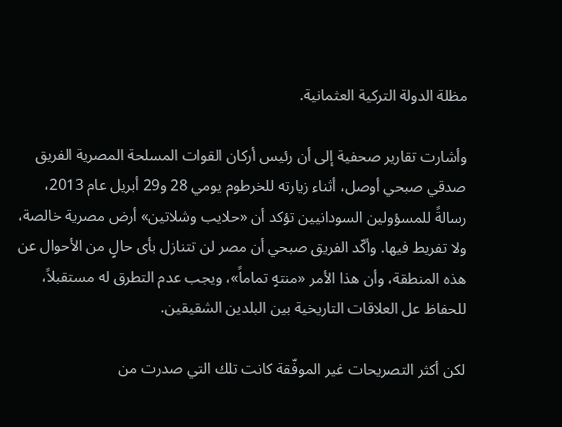مظلة الدولة التركية العثمانية.

وأشارت تقارير صحفية إلى أن رئيس أركان القوات المسلحة المصرية الفريق صدقي صبحي أوصل، أثناء زيارته للخرطوم يومي 28 و29 أبريل عام 2013، رسالةً للمسؤولين السودانيين تؤكد أن «حلايب وشلاتين» أرض مصرية خالصة، ولا تفريط فيها. وأكّد الفريق صبحي أن مصر لن تتنازل بأى حالٍ من الأحوال عن هذه المنطقة، وأن هذا الأمر «منتهٍ تماماً»، ويجب عدم التطرق له مستقبلاً، للحفاظ عل العلاقات التاريخية بين البلدين الشقيقين.

لكن أكثر التصريحات غير الموفّقة كانت تلك التي صدرت من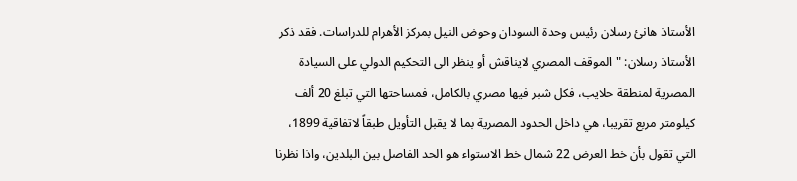الأستاذ هانئ رسلان رئيس وحدة السودان وحوض النيل بمركز الأهرام للدراسات. فقد ذكر الأستاذ رسلان: "الموقف المصري لايناقش أو ينظر الى التحكيم الدولي على السيادة المصرية لمنطقة حلايب، فكل شبر فيها مصري بالكامل، فمساحتها التي تبلغ 20 ألف كيلومتر مربع تقريبا، هي داخل الحدود المصرية بما لا يقبل التأويل طبقاً لاتفاقية 1899، التي تقول بأن خط العرض 22 شمال خط الاستواء هو الحد الفاصل بين البلدين، واذا نظرنا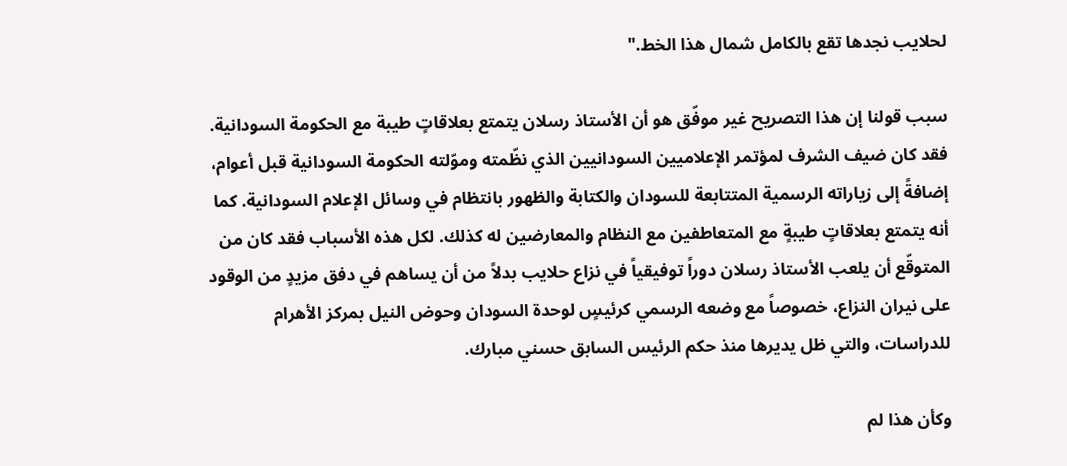لحلايب نجدها تقع بالكامل شمال هذا الخط."

سبب قولنا إن هذا التصريح غير موفّق هو أن الأستاذ رسلان يتمتع بعلاقاتٍ طيبة مع الحكومة السودانية. فقد كان ضيف الشرف لمؤتمر الإعلاميين السودانيين الذي نظّمته وموّلته الحكومة السودانية قبل أعوام، إضافةً إلى زياراته الرسمية المتتابعة للسودان والكتابة والظهور بانتظام في وسائل الإعلام السودانية. كما أنه يتمتع بعلاقاتٍ طيبةٍ مع المتعاطفين مع النظام والمعارضين له كذلك. لكل هذه الأسباب فقد كان من المتوقّع أن يلعب الأستاذ رسلان دوراً توفيقياً في نزاع حلايب بدلاً من أن يساهم في دفق مزيدٍ من الوقود على نيران النزاع، خصوصاً مع وضعه الرسمي كرئيسٍ لوحدة السودان وحوض النيل بمركز الأهرام للدراسات، والتي ظل يديرها منذ حكم الرئيس السابق حسني مبارك.

وكأن هذا لم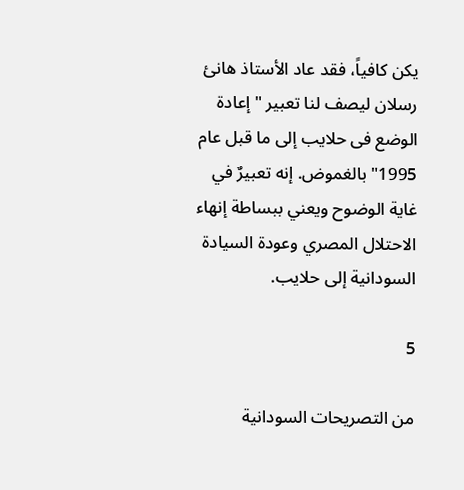يكن كافياً، فقد عاد الأستاذ هانئ رسلان ليصف لنا تعبير "إعادة الوضع فى حلايب إلى ما قبل عام 1995" بالغموض. إنه تعبيرٌ في غاية الوضوح ويعني ببساطة إنهاء الاحتلال المصري وعودة السيادة السودانية إلى حلايب.

5

من التصريحات السودانية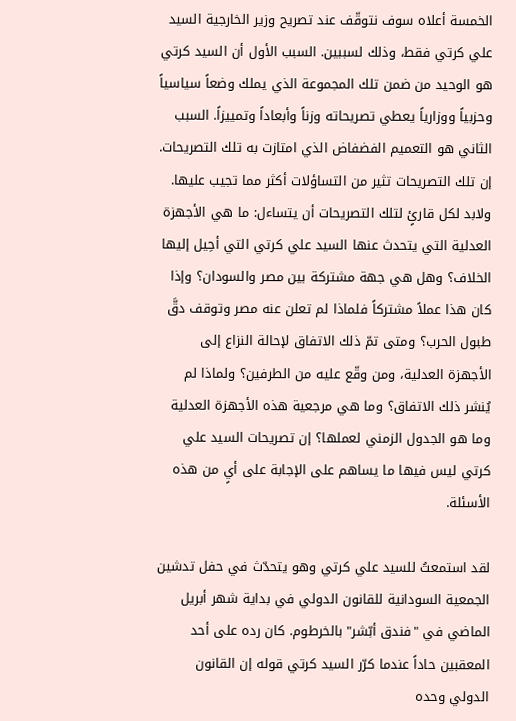الخمسة أعلاه سوف نتوقّف عند تصريح وزير الخارجية السيد علي كرتي فقط، وذلك لسببين. السبب الأول أن السيد كرتي هو الوحيد من ضمن تلك المجموعة الذي يملك وضعاً سياسياً وحزبياً ووزارياً يعطي تصريحاته وزناً وأبعاداً وتمييزاً. السبب الثاني هو التعميم الفضفاض الذي امتازت به تلك التصريحات. إن تلك التصريحات تثير من التساؤلات أكثر مما تجيب عليها. ولابد لكل قارئٍ لتلك التصريحات أن يتساءل: ما هي الأجهزة العدلية التي يتحدث عنها السيد علي كرتي التي أحِيل إليها الخلاف؟ وهل هي جهة مشتركة بين مصر والسودان؟ وإذا كان هذا عملاً مشتركاً فلماذا لم تعلن عنه مصر وتوقف دقَّ طبول الحرب؟ ومتى تمّ ذلك الاتفاق لإحالة النزاع إلى الأجهزة العدلية، ومن وقّع عليه من الطرفين؟ ولماذا لم يُنشر ذلك الاتفاق؟ وما هي مرجعية هذه الأجهزة العدلية وما هو الجدول الزمني لعملها؟ إن تصريحات السيد علي كرتي ليس فيها ما يساهم على الإجابة على أيٍ من هذه الأسئلة.

لقد استمعتُ للسيد علي كرتي وهو يتحدّث في حفل تدشين الجمعية السودانية للقانون الدولي في بداية شهر أبريل الماضي في "فندق أبّشر" بالخرطوم. كان رده على أحد المعقبين حاداً عندما كرّر السيد كرتي قوله إن القانون الدولي وحده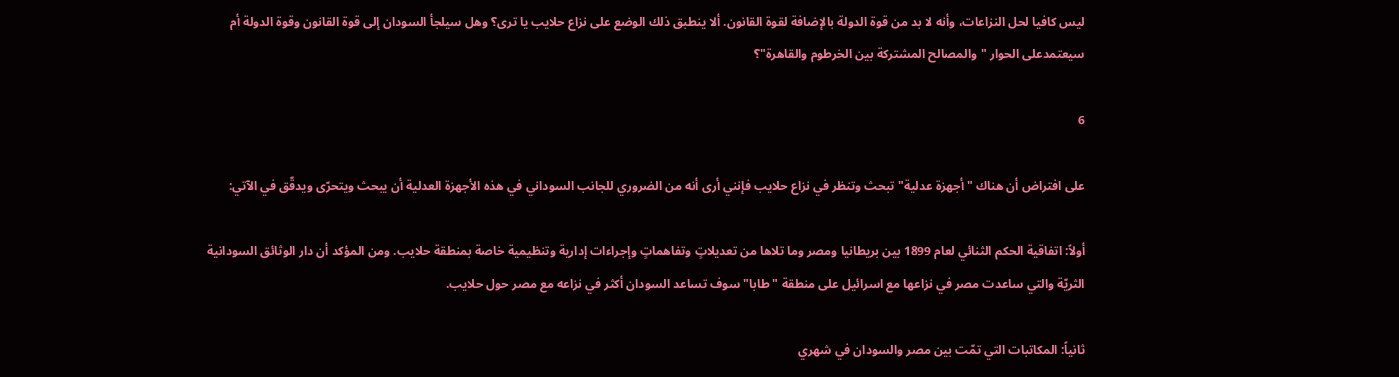ليس كافيا لحل النزاعات، وأنه لا بد من قوة الدولة بالإضافة لقوة القانون. ألا ينطبق ذلك الوضع على نزاع حلايب يا ترى؟ وهل سيلجأ السودان إلى قوة القانون وقوة الدولة أم سيعتمدعلى الحوار "والمصالح المشتركة بين الخرطوم والقاهرة"؟

6

على افتراض أن هناك "أجهزة عدلية" تبحث وتنظر في نزاع حلايب فإنني أرى أنه من الضروري للجانب السوداني في هذه الأجهزة العدلية أن يبحث ويتحرّى ويدقّق في الآتي:

أولاً: اتفاقية الحكم الثنائي لعام 1899 بين بريطانيا ومصر وما تلاها من تعديلاتٍ وتفاهماتٍ وإجراءات إدارية وتنظيمية خاصة بمنطقة حلايب. ومن المؤكد أن دار الوثائق السودانية الثريّة والتي ساعدت مصر في نزاعها مع اسرائيل على منطقة "طابا" سوف تساعد السودان أكثر في نزاعه مع مصر حول حلايب.

ثانياً: المكاتبات التي تمّت بين مصر والسودان في شهري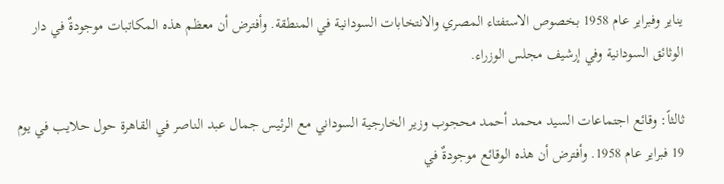يناير وفبراير عام 1958 بخصوص الاستفتاء المصري والانتخابات السودانية في المنطقة. وأفترض أن معظم هذه المكاتبات موجودةٌ في دار الوثائق السودانية وفي إرشيف مجلس الوزراء.

ثالثاً: وقائع اجتماعات السيد محمد أحمد محجوب وزير الخارجية السوداني مع الرئيس جمال عبد الناصر في القاهرة حول حلايب في يوم 19 فبراير عام 1958. وأفترض أن هذه الوقائع موجودةٌ في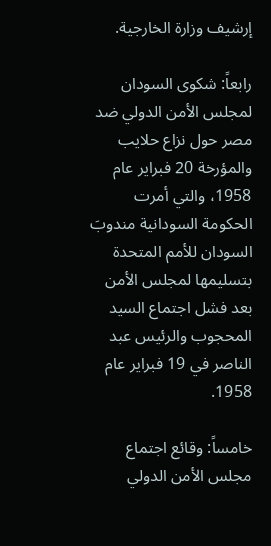إرشيف وزارة الخارجية.

رابعاً: شكوى السودان لمجلس الأمن الدولي ضد مصر حول نزاع حلايب والمؤرخة 20 فبراير عام 1958، والتي أمرت الحكومة السودانية مندوبَ السودان للأمم المتحدة بتسليمها لمجلس الأمن بعد فشل اجتماع السيد المحجوب والرئيس عبد الناصر في 19 فبراير عام 1958.

خامساً: وقائع اجتماع مجلس الأمن الدولي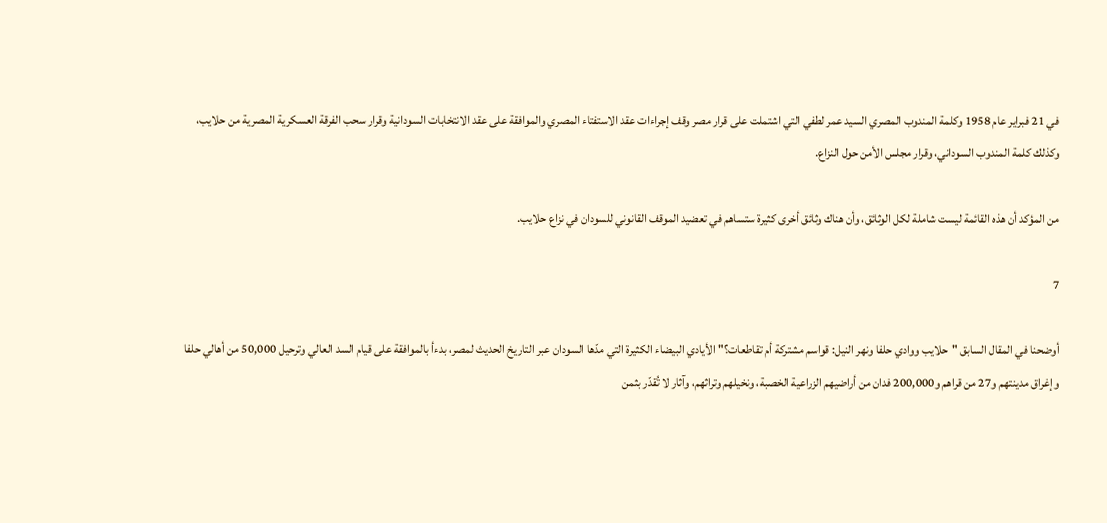في 21 فبراير عام 1958 وكلمة المندوب المصري السيد عمر لطفي التي اشتملت على قرار مصر وقف إجراءات عقد الاستفتاء المصري والموافقة على عقد الانتخابات السودانية وقرار سحب الفرقة العسكرية المصرية من حلايب، وكذلك كلمة المندوب السوداني، وقرار مجلس الأمن حول النزاع.

من المؤكد أن هذه القائمة ليست شاملة لكل الوثائق، وأن هناك وثائق أخرى كثيرة ستساهم في تعضيد الموقف القانوني للسودان في نزاع حلايب.

7

أوضحنا في المقال السابق "حلايب ووادي حلفا ونهر النيل: قواسم مشتركة أم تقاطعات؟" الأيادي البيضاء الكثيرة التي مدّها السودان عبر التاريخ الحديث لمصر، بدءأ بالموافقة على قيام السد العالي وترحيل 50,000 من أهالي حلفا وإغراق مدينتهم و27 من قراهم و200,000 فدان من أراضيهم الزراعية الخصبة، ونخيلهم وتراثهم، وآثار لا تُقدّر بثمن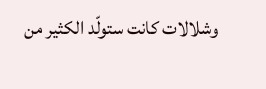وشلالات كانت ستولّد الكثير من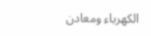الكهرباء ومعادن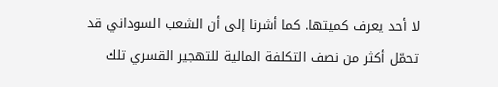لا أحد يعرف كميتها. كما أشرنا إلى أن الشعب السوداني قد تحمّل أكثر من نصف التكلفة المالية للتهجير القسري تلك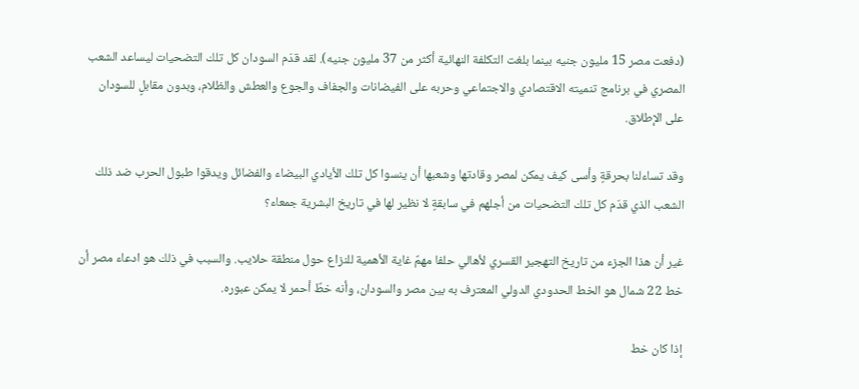(دفعت مصر 15 مليون جنيه بينما بلغت التكلفة النهائية أكثر من 37 مليون جنيه). لقد قدّم السودان كل تلك التضحيات ليساعد الشعب المصري في برنامج تنميته الاقتصادي والاجتماعي وحربه على الفيضانات والجفاف والجوع والعطش والظلام، وبدون مقابلٍ للسودان على الإطلاق.

وقد تساءلنا بحرقةٍ وأسى كيف يمكن لمصر وقادتها وشعبها أن ينسوا كل تلك الأيادي البيضاء والفضائل ويدقوا طبول الحرب ضد ذلك الشعب الذي قدّم كل تلك التضحيات من أجلهم في سابقةٍ لا نظير لها في تاريخ البشرية جمعاء؟

غير أن هذا الجزء من تاريخ التهجير القسري لأهالي حلفا مهمٌ غاية الأهمية للنزاع حول منطقة حلايب. والسبب في ذلك هو ادعاء مصر أن خط 22 شمال هو الخط الحدودي الدولي المعترف به بين مصر والسودان، وأنه خطٌ أحمر لا يمكن عبوره.

إذا كان خط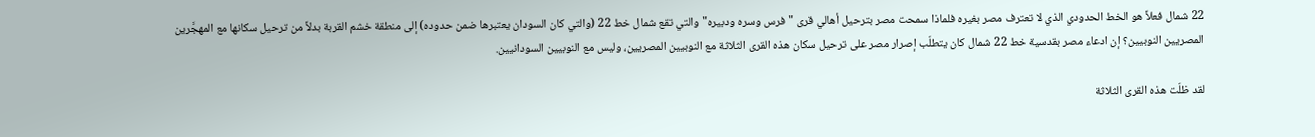22 شمال فعلاً هو الخط الحدودي الذي لا تعترف مصر بغيره فلماذا سمحت مصر بترحيل أهالي قرى "فرس وسره ودبيره" والتي تقع شمال خط 22 (والتي كان السودان يعتبرها ضمن حدوده) إلى منطقة خشم القربة بدلاً من ترحيل سكانها مع المهجَّرين المصريين النوبيين؟ إن ادعاء مصر بقدسية خط 22 شمال كان يتطلّب إصرار مصر على ترحيل سكان هذه القرى الثلاثة مع النوبيين المصريين، وليس مع النوبيين السودانيين.

لقد ظلّت هذه القرى الثلاثة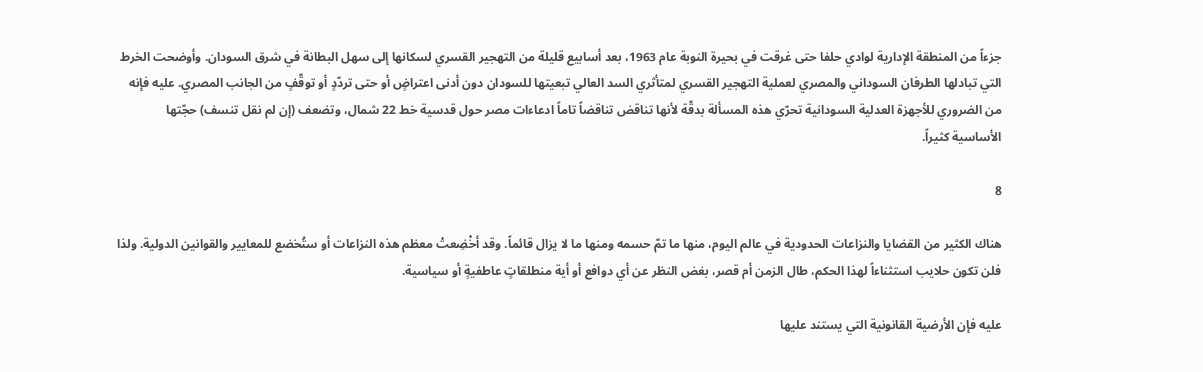جزءاً من المنطقة الإدارية لوادي حلفا حتى غرقت في بحيرة النوبة عام 1963، بعد أسابيع قليلة من التهجير القسري لسكانها إلى سهل البطانة في شرق السودان. وأوضحت الخرط التي تبادلها الطرفان السوداني والمصري لعملية التهجير القسري لمتأثري السد العالي تبعيتها للسودان دون أدنى اعتراضٍ أو حتى تردّدٍ أو توقّفٍ من الجانب المصري. عليه فإنه من الضروري للأجهزة العدلية السودانية تحرّي هذه المسألة بدقّة لأنها تناقض تناقضاً تاماً ادعاءات مصر حول قدسية خط 22 شمال، وتضعف (إن لم نقل تنسف) حجّتها الأساسية كثيراً.

8

هناك الكثير من القضايا والنزاعات الحدودية في عالم اليوم، منها ما تمّ حسمه ومنها ما لا يزال قائماً. وقد أخْضِعتْ معظم هذه النزاعات أو ستُخضع للمعايير والقوانين الدولية. ولذا فلن تكون حلايب استثناءاً لهذا الحكم، طال الزمن أم قصر، بغض النظر عن أي دوافع أو أية منطلقاتٍ عاطفيةٍ أو سياسية.

عليه فإن الأرضية القانونية التي يستند عليها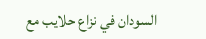السودان في نزاع حلايب مع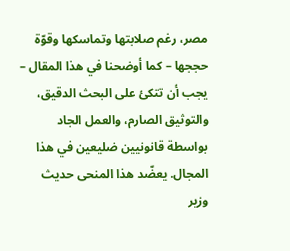مصر، رغم صلابتها وتماسكها وقوّة حججها – كما أوضحنا في هذا المقال – يجب أن تتكئ على البحث الدقيق، والتوثيق الصارم، والعمل الجاد بواسطة قانونيين ضليعين في هذا المجال. يعضّد هذا المنحى حديث وزير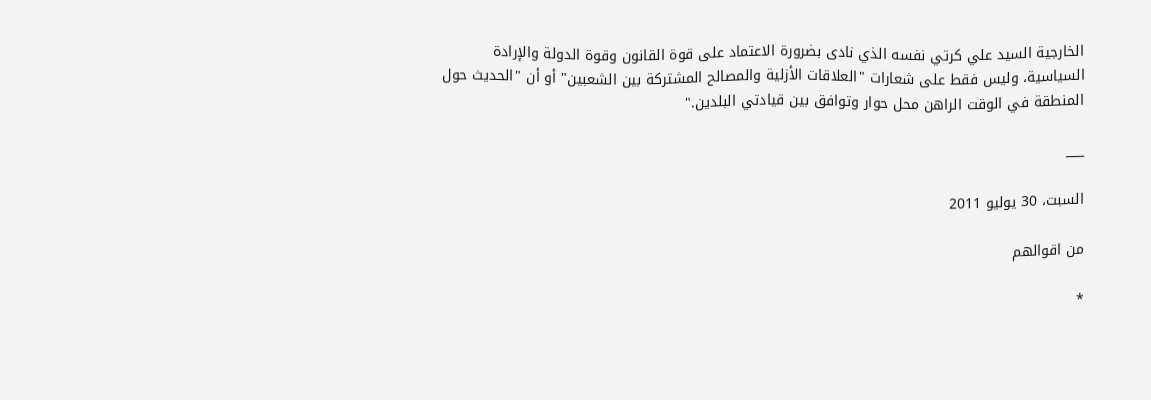الخارجية السيد علي كرتي نفسه الذي نادى بضرورة الاعتماد على قوة القانون وقوة الدولة والإرادة السياسية، وليس فقط على شعارات "العلاقات الأزلية والمصالح المشتركة بين الشعبين" أو أن "الحديث حول المنطقة في الوقت الراهن محل حوار وتوافق بين قيادتي البلدين."

___

السبت، 30 يوليو 2011

من اقوالهم

*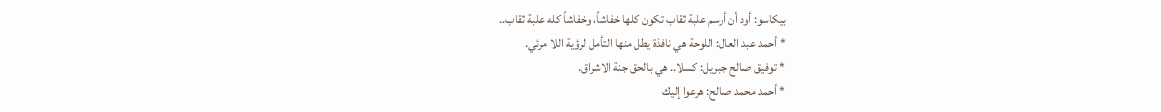بيكاسو: أود أن أرسم علبة ثقاب تكون كلها خفاشاً، وخفاشاً كله علبة ثقاب..
* أحمد عبد العال: اللوحة هي نافذة يطل منها التأمل لرؤية اللا مرئي.
* توفيق صالح جبريل: كسلا.. هي بالحق جنة الاشراق.
* أحمد محمد صالح: هرعوا إليك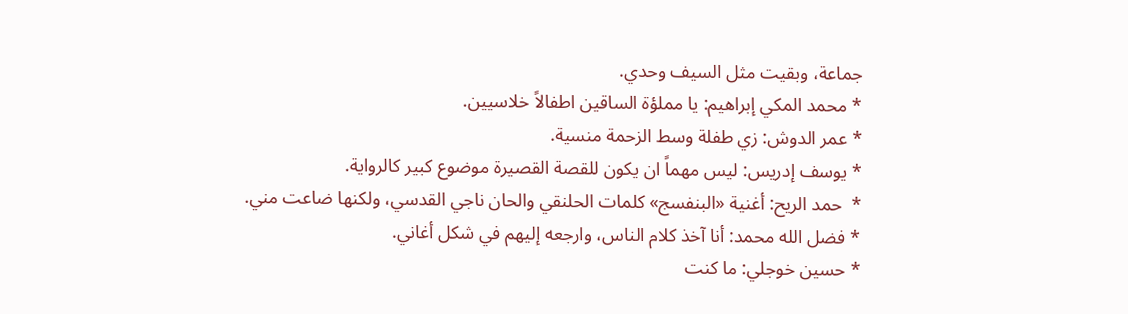جماعة، وبقيت مثل السيف وحدي.
* محمد المكي إبراهيم: يا مملؤة الساقين اطفالاً خلاسيين.
* عمر الدوش: زي طفلة وسط الزحمة منسية.
* يوسف إدريس: ليس مهماً ان يكون للقصة القصيرة موضوع كبير كالرواية.
*  حمد الريح: أغنية «البنفسج» كلمات الحلنقي والحان ناجي القدسي، ولكنها ضاعت مني.
* فضل الله محمد: أنا آخذ كلام الناس، وارجعه إليهم في شكل أغاني.
* حسين خوجلي: ما كنت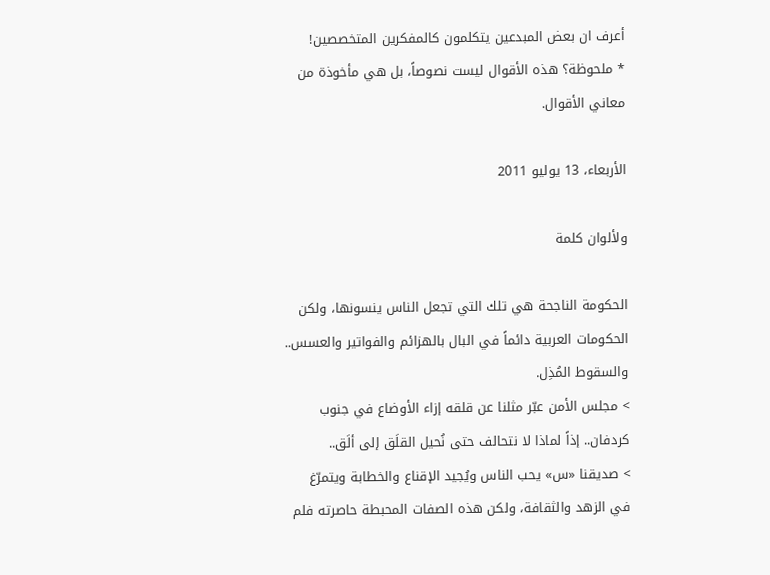أعرف ان بعض المبدعين يتكلمون كالمفكرين المتخصصين!
* ملحوظة؟ هذه الأقوال ليست نصوصاً، بل هي مأخوذة من معاني الأقوال.

الأربعاء، 13 يوليو 2011

ولألوان كلمة

الحكومة الناجحة هي تلك التي تجعل الناس ينسونها، ولكن الحكومات العربية دائماً في البال بالهزائم والفواتير والعسس.. والسقوط المُذِل.
> مجلس الأمن عبّر مثلنا عن قلقه إزاء الأوضاع في جنوب كردفان.. إذاً لماذا لا نتحالف حتى نُحيل القلَق إلى ألَق..
> صديقنا «س» يحب الناس ويُجيد الإقناع والخطابة ويتمرّغ في الزهد والثقافة، ولكن هذه الصفات المحبطة حاصرته فلم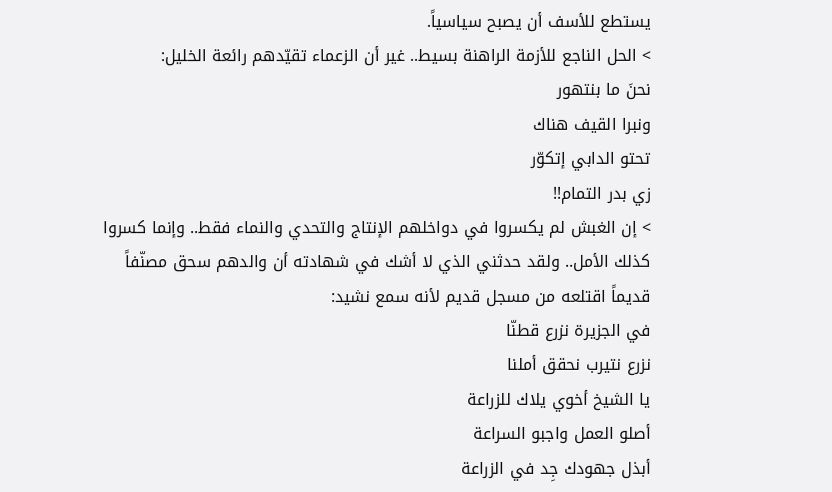يستطع للأسف أن يصبح سياسياً.
> الحل الناجع للأزمة الراهنة بسيط.. غير أن الزعماء تقيّدهم رائعة الخليل:
نحنَ ما بنتهور
ونبرا القيف هناك
تحتو الدابي إتكوّر
زي بدر التمام!!
> إن الغبش لم يكسروا في دواخلهم الإنتاج والتحدي والنماء فقط.. وإنما كسروا كذلك الأمل.. ولقد حدثني الذي لا أشك في شهادته أن والدهم سحق مصنّفاً قديماً اقتلعه من مسجل قديم لأنه سمع نشيد:
في الجزيرة نزرع قطنّا
نزرع نتيرب نحقق أملنا
يا الشيخ أخوي يلاك للزراعة
أصلو العمل واجبو السراعة
أبذل جهودك جِد في الزراعة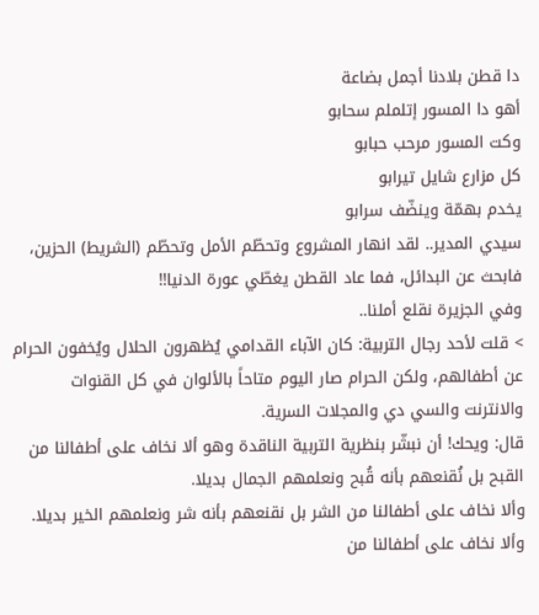دا قطن بلادنا أجمل بضاعة
أهو دا المسور إتلملم سحابو
وكت المسور مرحب حبابو
كل مزارع شايل تيرابو
يخدم بهمّة وينضّف سرابو
سيدي المدير.. لقد انهار المشروع وتحطّم الأمل وتحطّم (الشريط) الحزين، فابحث عن البدائل، فما عاد القطن يغطّي عورة الدنيا!!
وفي الجزيرة نقلع أملنا..
> قلت لأحد رجال التربية: كان الآباء القدامي يُظهرون الحلال ويُخفون الحرام عن أطفالهم، ولكن الحرام صار اليوم متاحاً بالألوان في كل القنوات والانترنت والسي دي والمجلات السرية.
قال: ويحك! أن نبشّر بنظرية التربية الناقدة وهو ألا نخاف على أطفالنا من القبح بل نُقنعهم بأنه قُبح ونعلمهم الجمال بديلا.
وألا نخاف على أطفالنا من الشر بل نقنعهم بأنه شر ونعلمهم الخير بديلا. وألا نخاف على أطفالنا من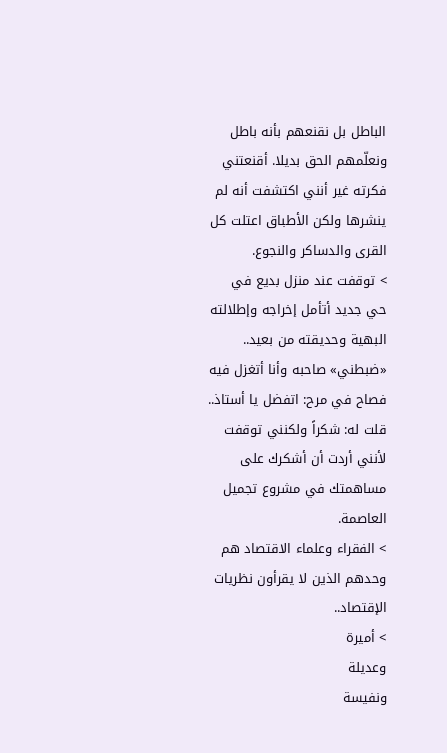الباطل بل نقنعهم بأنه باطل ونعلّمهم الحق بديلا. أقنعتني فكرته غير أنني اكتشفت أنه لم ينشرها ولكن الأطباق اعتلت كل القرى والدساكر والنجوع.
> توقفت عند منزل بديع في حي جديد أتأمل إخراجه وإطلالته البهية وحديقته من بعيد..
«ضبطني» صاحبه وأنا أتغزل فيه فصاح في مرح: اتفضل يا أستاذ.. قلت له: شكراً ولكنني توقفت لأنني أردت أن أشكرك على مساهمتك في مشروع تجميل العاصمة.
> الفقراء وعلماء الاقتصاد هم وحدهم الذين لا يقرأون نظريات الإقتصاد..
> أميرة
وعديلة
ونفيسة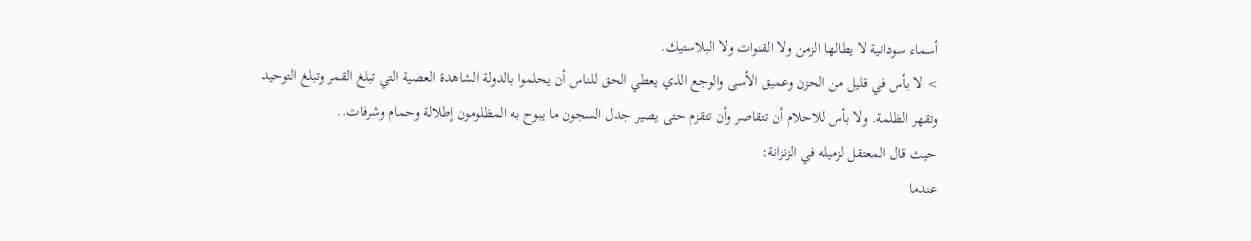أسماء سودانية لا يطالها الزمن ولا القنوات ولا البلاستيك.
> لا بأس في قليل من الحزن وعميق الأسى والوجع الذي يعطي الحق للناس أن يحلموا بالدولة الشاهدة العصية التي تبلغ القمر وتبلغ التوحيد وتقهر الظلمة. ولا بأس للاحلام أن تتقاصر وأن تتقزم حتى يصير جدل السجون ما يبوح به المظلومون إطلالة وحمام وشرفات..
حيث قال المعتقل لزميله في الزنزانة:
عندما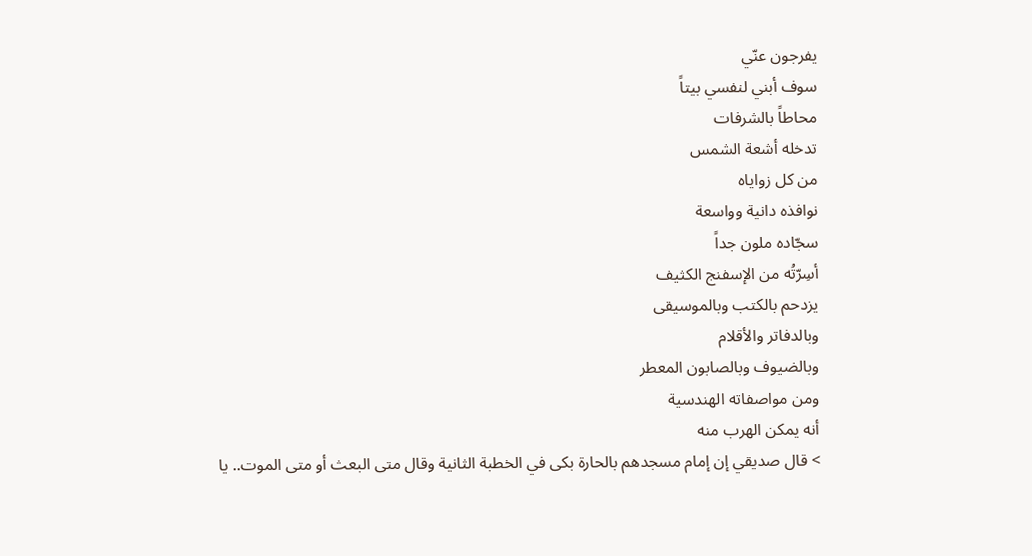يفرجون عنّي
سوف أبني لنفسي بيتاً
محاطاً بالشرفات
تدخله أشعة الشمس
من كل زواياه
نوافذه دانية وواسعة
سجّاده ملون جداً
أسِرّتُه من الإسفنج الكثيف
يزدحم بالكتب وبالموسيقى
وبالدفاتر والأقلام
وبالضيوف وبالصابون المعطر
ومن مواصفاته الهندسية
أنه يمكن الهرب منه
> قال صديقي إن إمام مسجدهم بالحارة بكى في الخطبة الثانية وقال متى البعث أو متى الموت.. يا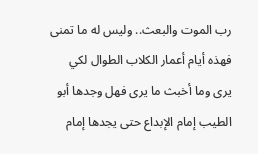رب الموت والبعث.. وليس له ما تمنى فهذه أيام أعمار الكلاب الطوال لكي يرى وما أخبث ما يرى فهل وجدها أبو الطيب إمام الإبداع حتى يجدها إمام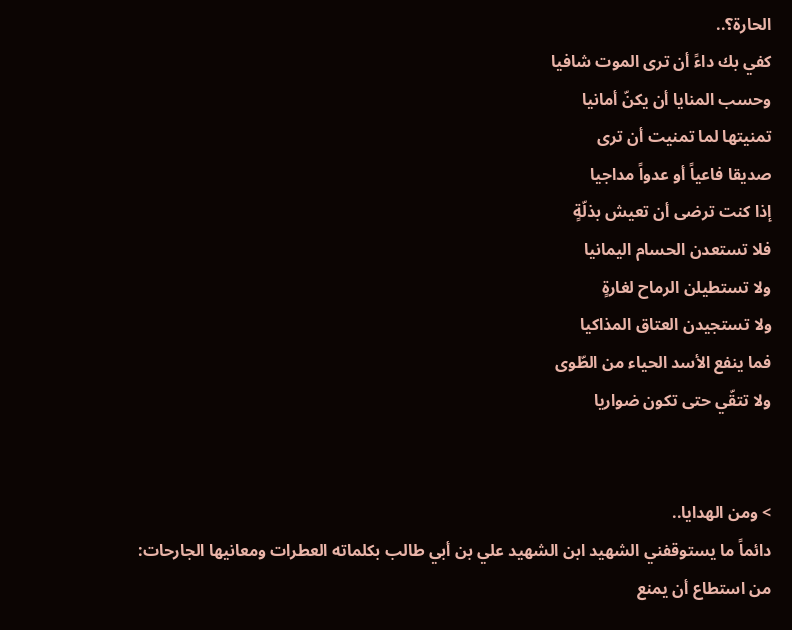الحارة؟..
كفي بك داءً أن ترى الموت شافيا
وحسب المنايا أن يكنّ أمانيا
تمنيتها لما تمنيت أن ترى
صديقا فاعياً أو عدواً مداجيا
إذا كنت ترضى أن تعيش بذلّةٍ
فلا تستعدن الحسام اليمانيا
ولا تستطيلن الرماح لغارةٍ
ولا تستجيدن العتاق المذاكيا
فما ينفع الأسد الحياء من الطّوى
ولا تتقّي حتى تكون ضواريا


> ومن الهدايا..
دائماً ما يستوقفني الشهيد ابن الشهيد علي بن أبي طالب بكلماته العطرات ومعانيها الجارحات:
من استطاع أن يمنع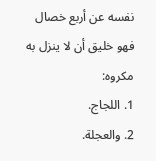نفسه عن أربع خصال فهو خليق أن لا ينزل به مكروه:
1. اللجاج.
2. والعجلة.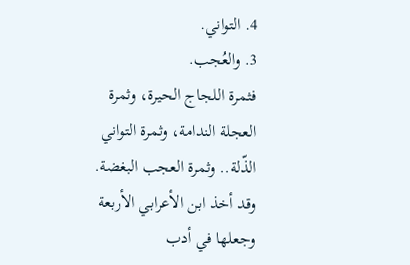4. التواني.
3. والعُجب.
فثمرة اللجاج الحيرة، وثمرة العجلة الندامة، وثمرة التواني الذّلة.. وثمرة العجب البغضة.
وقد أخذ ابن الأعرابي الأربعة وجعلها في أدب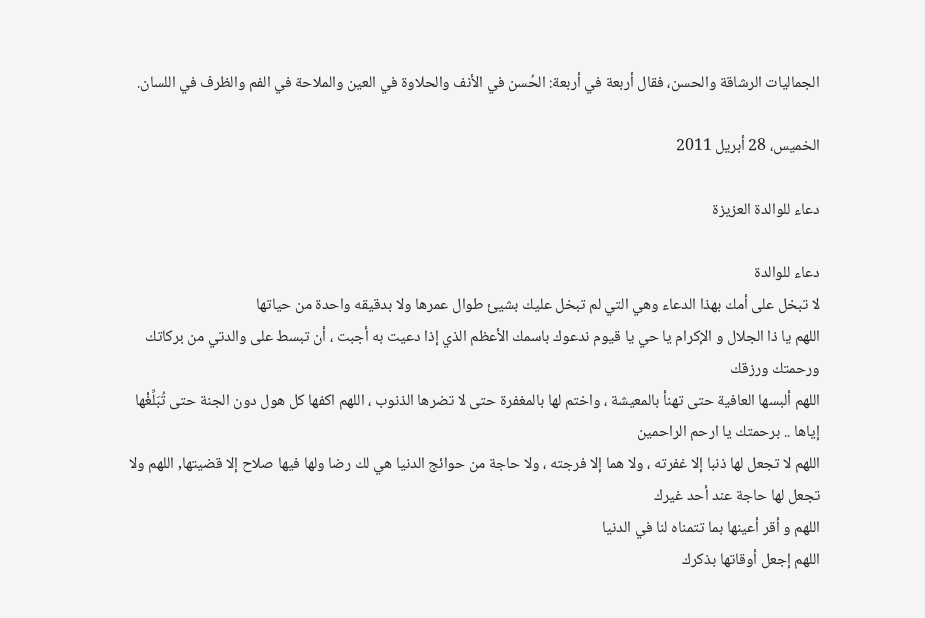الجماليات الرشاقة والحسن، فقال أربعة في أربعة: الحُسن في الأنف والحلاوة في العين والملاحة في الفم والظرف في اللسان.

الخميس، 28 أبريل 2011

دعاء للوالدة العزيزة

دعاء للوالدة
لا تبخل على أمك بهذا الدعاء وهي التي لم تبخل عليك بشيئ طوال عمرها ولا بدقيقه واحدة من حياتها
اللهم يا ذا الجلال و الإكرام يا حي يا قيوم ندعوك باسمك الأعظم الذي إذا دعيت به أجبت ، أن تبسط على والدتي من بركاتك ورحمتك ورزقك
اللهم ألبسها العافية حتى تهنأ بالمعيشة ، واختم لها بالمغفرة حتى لا تضرها الذنوب ، اللهم اكفها كل هول دون الجنة حتى تُبَلِّغْها إياها .. برحمتك يا ارحم الراحمين
اللهم لا تجعل لها ذنبا إلا غفرته ، ولا هما إلا فرجته ، ولا حاجة من حوائج الدنيا هي لك رضا ولها فيها صلاح إلا قضيتها, اللهم ولا تجعل لها حاجة عند أحد غيرك
اللهم و أقر أعينها بما تتمناه لنا في الدنيا
اللهم إجعل أوقاتها بذكرك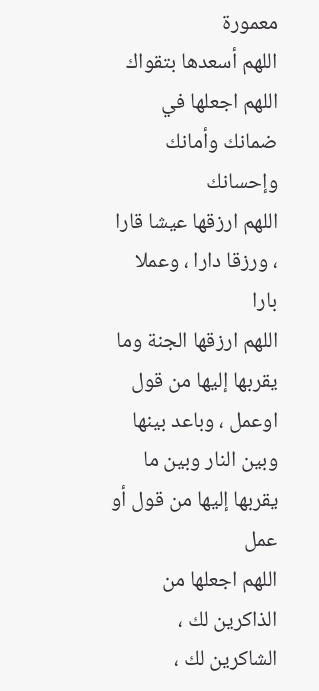معمورة
اللهم أسعدها بتقواك
اللهم اجعلها في ضمانك وأمانك وإحسانك
اللهم ارزقها عيشا قارا ، ورزقا دارا ، وعملا بارا
اللهم ارزقها الجنة وما يقربها إليها من قول اوعمل ، وباعد بينها وبين النار وبين ما يقربها إليها من قول أو عمل
اللهم اجعلها من الذاكرين لك ، الشاكرين لك ،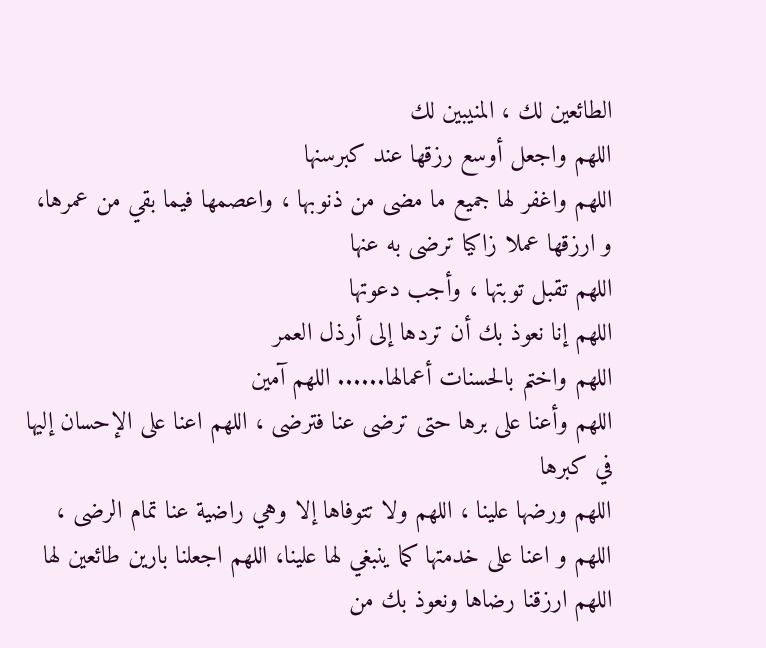الطائعين لك ، المنيبين لك
اللهم واجعل أوسع رزقها عند كبرسنها
اللهم واغفر لها جميع ما مضى من ذنوبها ، واعصمها فيما بقي من عمرها، و ارزقها عملا زاكيا ترضى به عنها
اللهم تقبل توبتها ، وأجب دعوتها
اللهم إنا نعوذ بك أن تردها إلى أرذل العمر
اللهم واختم بالحسنات أعمالها...... اللهم آمين
اللهم وأعنا على برها حتى ترضى عنا فترضى ، اللهم اعنا على الإحسان إليها في كبرها
اللهم ورضها علينا ، اللهم ولا تتوفاها إلا وهي راضية عنا تمام الرضى ، اللهم و اعنا على خدمتها كما ينبغي لها علينا، اللهم اجعلنا بارين طائعين لها
اللهم ارزقنا رضاها ونعوذ بك من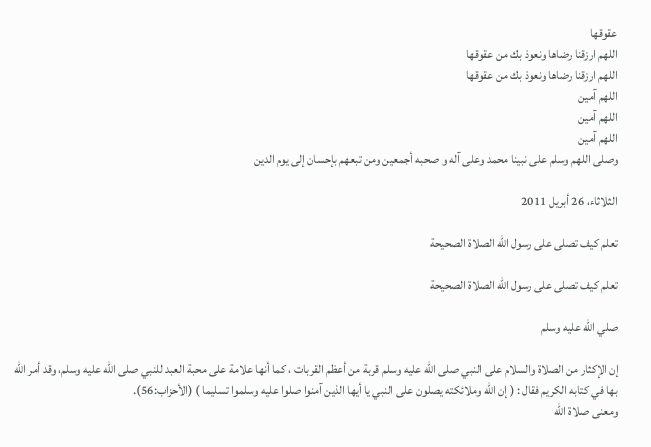عقوقها
اللهم ارزقنا رضاها ونعوذ بك من عقوقها
اللهم ارزقنا رضاها ونعوذ بك من عقوقها
اللهم آمين
اللهم آمين
اللهم آمين
وصلى اللهم وسلم على نبينا محمد وعلى آله و صحبه أجمعين ومن تبعهم بإحسان إلى يوم الدين

الثلاثاء، 26 أبريل 2011

تعلم كيف تصلى على رسول الله الصلاة الصحيحة

تعلم كيف تصلى على رسول الله الصلاة الصحيحة

صلي الله عليه وسلم

إن الإكثار من الصلاة والسلام على النبي صلى الله عليه وسلم قربة من أعظم القربات ، كما أنها علامة على محبة العبد للنبي صلى الله عليه وسلم، وقد أمر الله بها في كتابه الكريم فقال : ( إن الله وملائكته يصلون على النبي يا أيها الذين آمنوا صلوا عليه وسلموا تسليما ) (الأحزاب:56).
ومعنى صلاة الله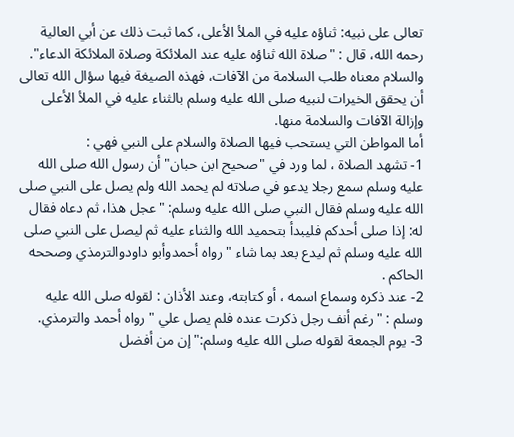تعالى على نبيه: ثناؤه عليه في الملأ الأعلى، كما ثبت ذلك عن أبي العالية رحمه الله، قال : "صلاة الله ثناؤه عليه عند الملائكة وصلاة الملائكة الدعاء".
والسلام معناه طلب السلامة من الآفات، فهذه الصيغة فيها سؤال الله تعالى أن يحقق الخيرات لنبيه صلى الله عليه وسلم بالثناء عليه في الملأ الأعلى وإزالة الآفات والسلامة منها.
أما المواطن التي يستحب فيها الصلاة والسلام على النبي فهي :
1- تشهد الصلاة ، لما ورد في "صحيح ابن حبان" أن رسول الله صلى الله عليه وسلم سمع رجلا يدعو في صلاته لم يحمد الله ولم يصل على النبي صلى الله عليه وسلم فقال النبي صلى الله عليه وسلم: "عجل هذا، ثم دعاه فقال له: إذا صلى أحدكم فليبدأ بتحميد الله والثناء عليه ثم ليصل على النبي صلى الله عليه وسلم ثم ليدع بعد بما شاء " رواه أحمدوأبو داودوالترمذي وصححه الحاكم .
2- عند ذكره وسماع اسمه ، أو كتابته، وعند الأذان : لقوله صلى الله عليه وسلم : "رغم أنف رجل ذكرت عنده فلم يصل علي " رواه أحمد والترمذي.
3- يوم الجمعة لقوله صلى الله عليه وسلم:" إن من أفضل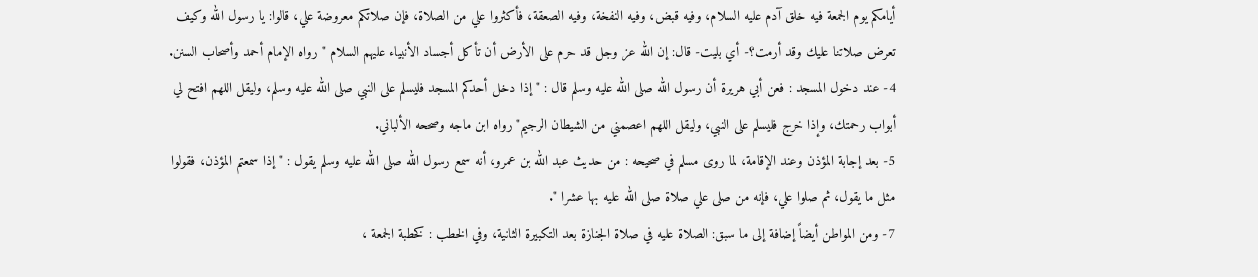أيامكم يوم الجمعة فيه خلق آدم عليه السلام، وفيه قبض، وفيه النفخة، وفيه الصعقة، فأكثروا علي من الصلاة، فإن صلاتكم معروضة علي، قالوا: يا رسول الله وكيف تعرض صلاتنا عليك وقد أرمت؟- أي بليت- قال: إن الله عز وجل قد حرم على الأرض أن تأكل أجساد الأنبياء عليهم السلام " رواه الإمام أحمد وأصحاب السنن.
4- عند دخول المسجد : فعن أبي هريرة أن رسول الله صلى الله عليه وسلم قال : " إذا دخل أحدكم المسجد فليسلم على النبي صلى الله عليه وسلم، وليقل اللهم افتح لي أبواب رحمتك، وإذا خرج فليسلم على النبي، وليقل اللهم اعصمني من الشيطان الرجيم" رواه ابن ماجه وصححه الألباني.
5- بعد إجابة المؤذن وعند الإقامة، لما روى مسلم في صحيحه : من حديث عبد الله بن عمرو، أنه سمع رسول الله صلى الله عليه وسلم يقول : " إذا سمعتم المؤذن، فقولوا مثل ما يقول، ثم صلوا علي، فإنه من صلى علي صلاة صلى الله عليه بها عشرا ".
7- ومن المواطن أيضاً إضافة إلى ما سبق: الصلاة عليه في صلاة الجنازة بعد التكبيرة الثانية، وفي الخطب : كخطبة الجمعة ،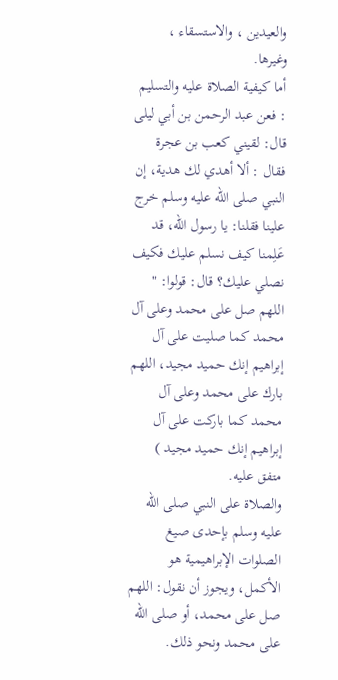والعيدين ، والاستسقاء ، وغيرها.
أما كيفية الصلاة عليه والتسليم : فعن عبد الرحمن بن أبي ليلى قال: لقيني كعب بن عجرة فقال : ألا أهدي لك هدية، إن النبي صلى الله عليه وسلم خرج علينا فقلنا: يا رسول الله، قد عَلِمنا كيف نسلم عليك فكيف نصلي عليك؟ قال: قولوا: " اللهم صل على محمد وعلى آل محمد كما صليت على آل إبراهيم إنك حميد مجيد، اللهم بارك على محمد وعلى آل محمد كما باركت على آل إبراهيم إنك حميد مجيد ) متفق عليه.
والصلاة على النبي صلى الله عليه وسلم بإحدى صيغ الصلوات الإبراهيمية هو الأكمل، ويجوز أن نقول: اللهم صل على محمد، أو صلى الله على محمد ونحو ذلك.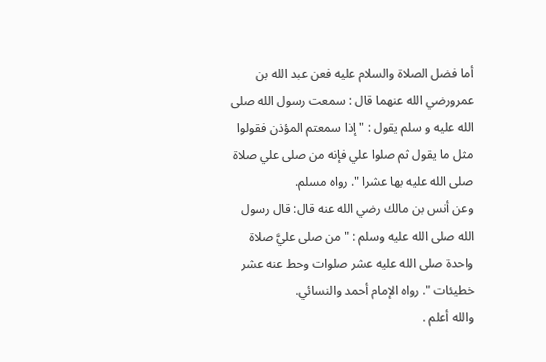أما فضل الصلاة والسلام عليه فعن عبد الله بن عمرورضي الله عنهما قال : سمعت رسول الله صلى الله عليه و سلم يقول : " إذا سمعتم المؤذن فقولوا مثل ما يقول ثم صلوا علي فإنه من صلى علي صلاة صلى الله عليه بها عشرا ". رواه مسلم.
وعن أنس بن مالك رضي الله عنه قال: قال رسول الله صلى الله عليه وسلم : " من صلى عليَّ صلاة واحدة صلى الله عليه عشر صلوات وحط عنه عشر خطيئات ". رواه الإمام أحمد والنسائي.
والله أعلم .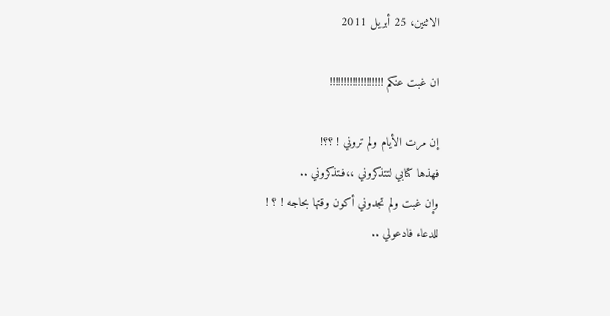الاثنين، 25 أبريل 2011

ان غبت عنكم !!!!!!!!!!!!!!!!!!!

إن مرت الأيام ولم تروني ! ؟؟!
فهذها كتابي لتتذكروني ،،فـتذكروني ..
وإن غبت ولم تجدوني أكون وقتها بحاجه ! ؟ !
للدعاء فادعولي ..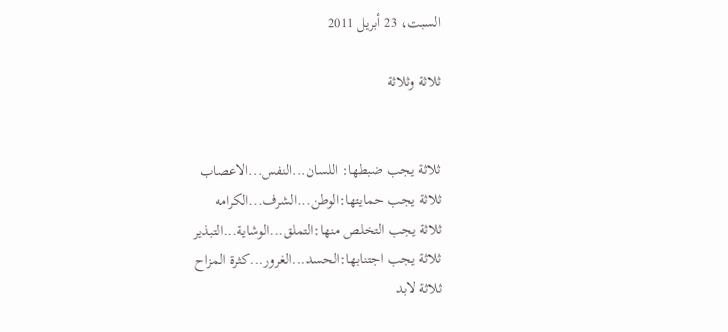السبت، 23 أبريل 2011

ثلاثة وثلاثة


ثلاثة يجب ضبطها: اللسان...النفس...الاعصاب
ثلاثة يجب حمايتها:الوطن...الشرف...الكرامه
ثلاثة يجب التخلص منها:التملق...الوشاية...التبذير
ثلاثة يجب اجتنابها:الحسد...الغرور...كثرة المزاح
ثلاثة لابد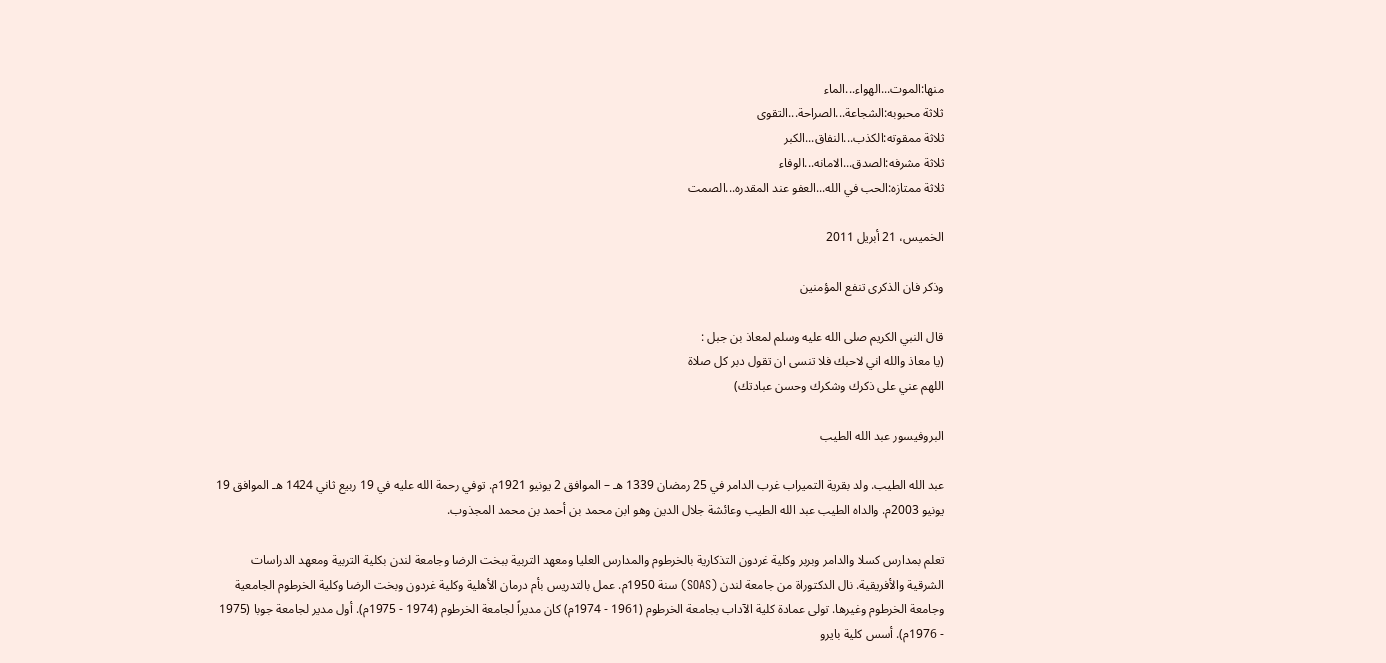منها:الموت...الهواء...الماء
ثلاثة محبوبه:الشجاعة...الصراحة...التقوى
ثلاثة ممقوته:الكذب...النفاق...الكبر
ثلاثة مشرفه:الصدق...الامانه...الوفاء
ثلاثة ممتازه:الحب في الله...العفو عند المقدره...الصمت

الخميس، 21 أبريل 2011

وذكر فان الذكرى تنفع المؤمنين

قال النبي الكريم صلى الله عليه وسلم لمعاذ بن جبل :
(يا معاذ والله اني لاحبك فلا تنسى ان تقول دبر كل صلاة
اللهم عني على ذكرك وشكرك وحسن عبادتك)

البروفيسور عبد الله الطيب

عبد الله الطيب. ولد بقرية التميراب غرب الدامر في 25 رمضان 1339 هـ – الموافق 2 يونيو 1921م. توفي رحمة الله عليه في 19 ربيع ثاني 1424 هـ الموافق 19 يونيو 2003م. والداه الطيب عبد الله الطيب وعائشة جلال الدين وهو ابن محمد بن أحمد بن محمد المجذوب.

تعلم بمدارس كسلا والدامر وبربر وكلية غردون التذكارية بالخرطوم والمدارس العليا ومعهد التربية ببخت الرضا وجامعة لندن بكلية التربية ومعهد الدراسات الشرقية والأفريقية. نال الدكتوراة من جامعة لندن (SOAS) سنة 1950م. عمل بالتدريس بأم درمان الأهلية وكلية غردون وبخت الرضا وكلية الخرطوم الجامعية وجامعة الخرطوم وغيرها. تولى عمادة كلية الآداب بجامعة الخرطوم (1961 - 1974م) كان مديراً لجامعة الخرطوم (1974 - 1975م). أول مدير لجامعة جوبا (1975 - 1976م). أسس كلية بايرو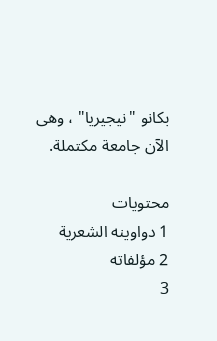بكانو "نيجيريا" ، وهى الآن جامعة مكتملة.

محتويات
1 دواوينه الشعرية
2 مؤلفاته
3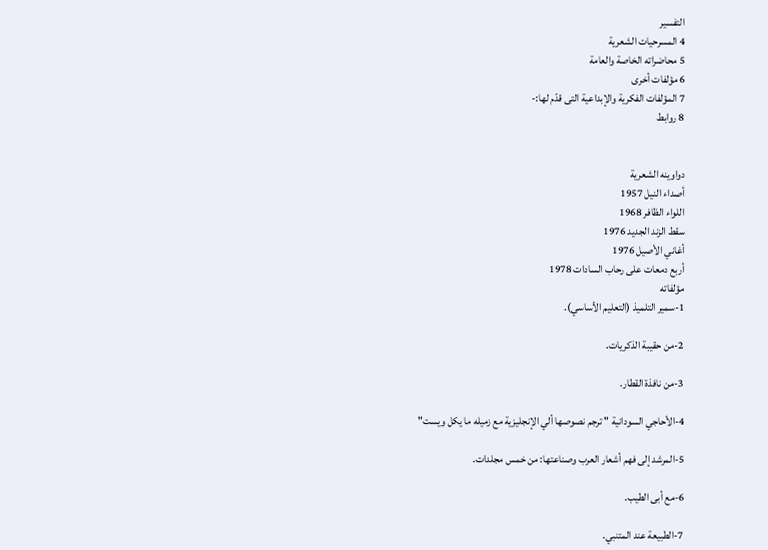التفسير
4 المسرحيات الشعرية
5 محاضراته الخاصة والعامة
6 مؤلفات أخرى
7 المؤلفات الفكرية والإبداعية التى قدّم لها:-
8 روابط


دواوينه الشعرية
أصداء النيل 1957
اللواء الظافر 1968
سقط الزند الجديد 1976
أغاني الأصيل 1976
أربع دمعات على رحاب السادات 1978
مؤلفاته
1-سمير التلميذ (التعليم الأساسي).

2-من حقيبة الذكريات.

3-من نافذة القطار.

4-الأحاجي السودانية " ترجم نصوصها ألي الإنجليزية مع زميله ما يكل ويست"

5-المرشد إلى فهم أشعار العرب وصناعتها: من خمس مجلدات.

6-مع أبى الطيب.

7-الطبيعة عند المتنبي.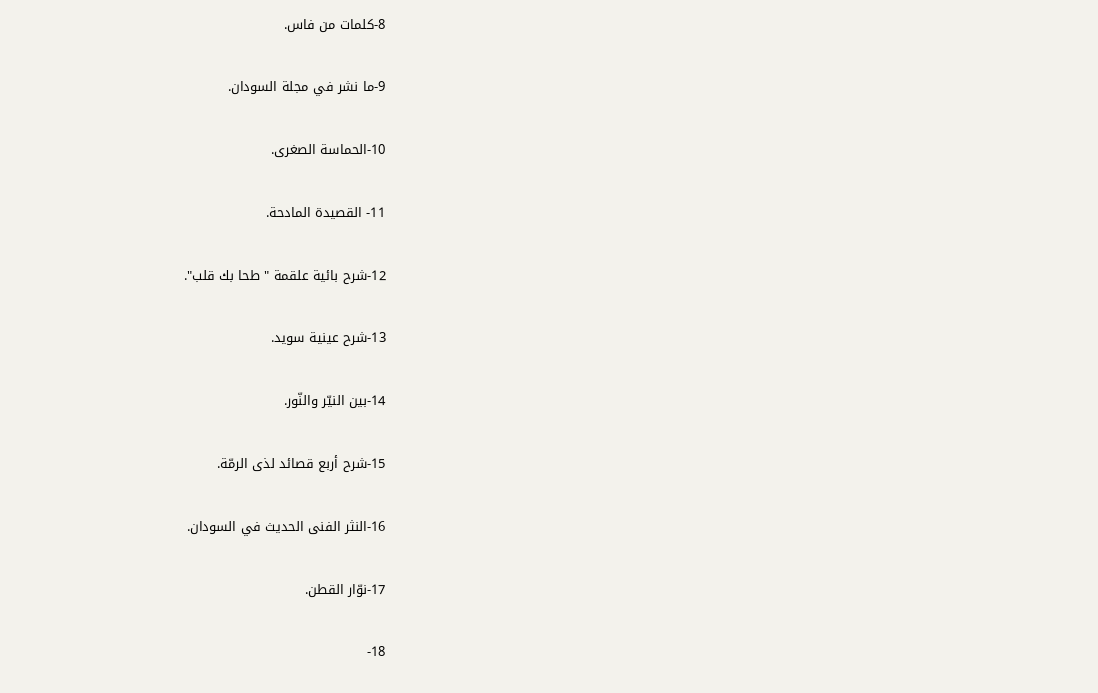8-كلمات من فاس.

9-ما نشر في مجلة السودان.

10-الحماسة الصغرى.

11- القصيدة المادحة.

12-شرح بائية علقمة " طحا بك قلب".

13-شرح عينية سويد.

14-بين النيّر والنّور.

15-شرح أربع قصائد لذى الرمّة.

16-النثر الفنى الحديث في السودان.

17-نوّار القطن.

18-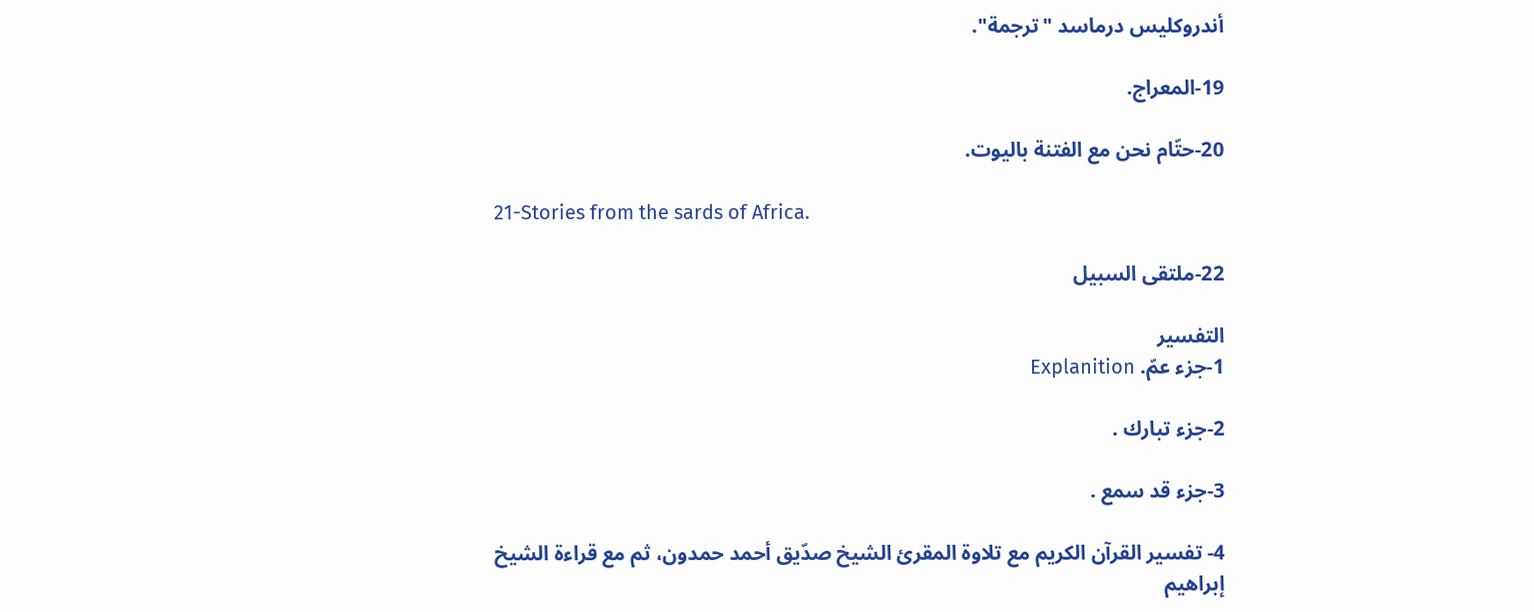أندروكليس درماسد "ترجمة".

19-المعراج.

20-حتّام نحن مع الفتنة باليوت.

21-Stories from the sards of Africa.

22-ملتقى السبيل

التفسير
1-جزء عمّ. Explanition

2-جزء تبارك .

3-جزء قد سمع .

4- تفسير القرآن الكريم مع تلاوة المقرئ الشيخ صدّيق أحمد حمدون، ثم مع قراءة الشيخ إبراهيم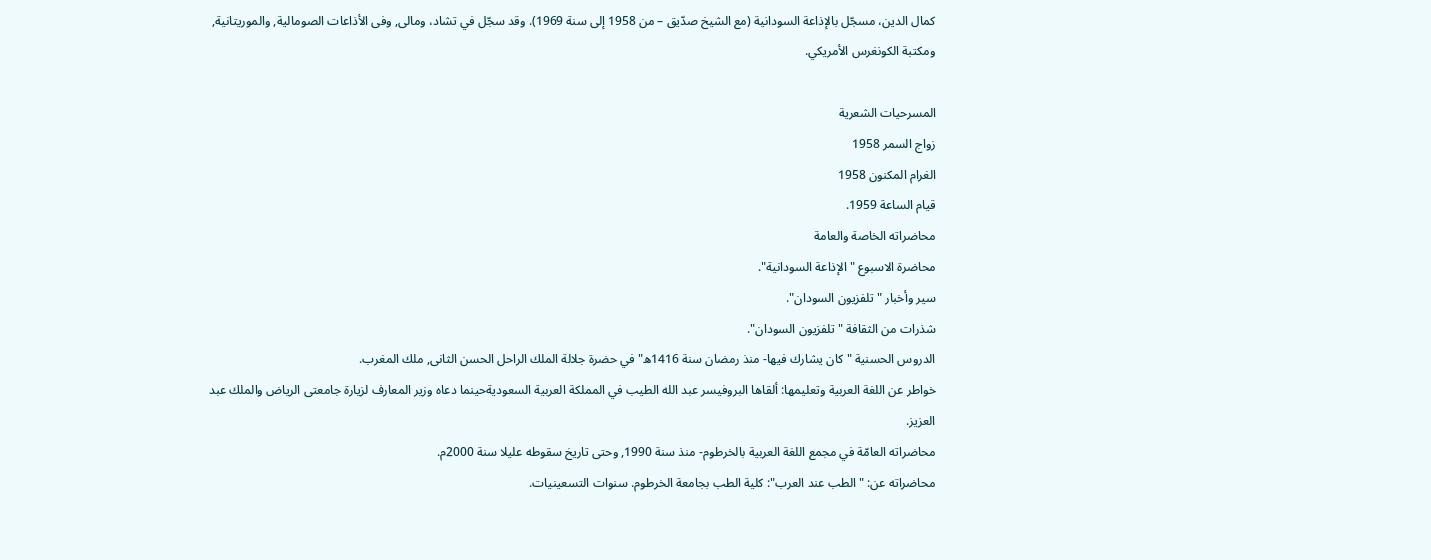كمال الدين، مسجّل بالإذاعة السودانية (مع الشيخ صدّيق – من 1958 إلى سنة 1969). وقد سجّل في تشاد، ومالى, وفى الأذاعات الصومالية, والموريتانية, ومكتبة الكونغرس الأمريكي.

المسرحيات الشعرية
زواج السمر 1958
الغرام المكنون 1958
قيام الساعة 1959.
محاضراته الخاصة والعامة
محاضرة الاسبوع " الإذاعة السودانية".
سير وأخبار " تلفزيون السودان".
شذرات من الثقافة " تلفزيون السودان".
الدروس الحسنية " كان يشارك فيها- منذ رمضان سنة 1416ه" في حضرة جلالة الملك الراحل الحسن الثانى, ملك المغرب.
خواطر عن اللغة العربية وتعليمها: ألقاها البروفيسر عبد الله الطيب في المملكة العربية السعوديةحينما دعاه وزير المعارف لزيارة جامعتى الرياض والملك عبد العزيز.
محاضراته العامّة في مجمع اللغة العربية بالخرطوم- منذ سنة 1990, وحتى تاريخ سقوطه عليلا سنة 2000م.
محاضراته عن: " الطب عند العرب": كلية الطب بجامعة الخرطوم. سنوات التسعينيات.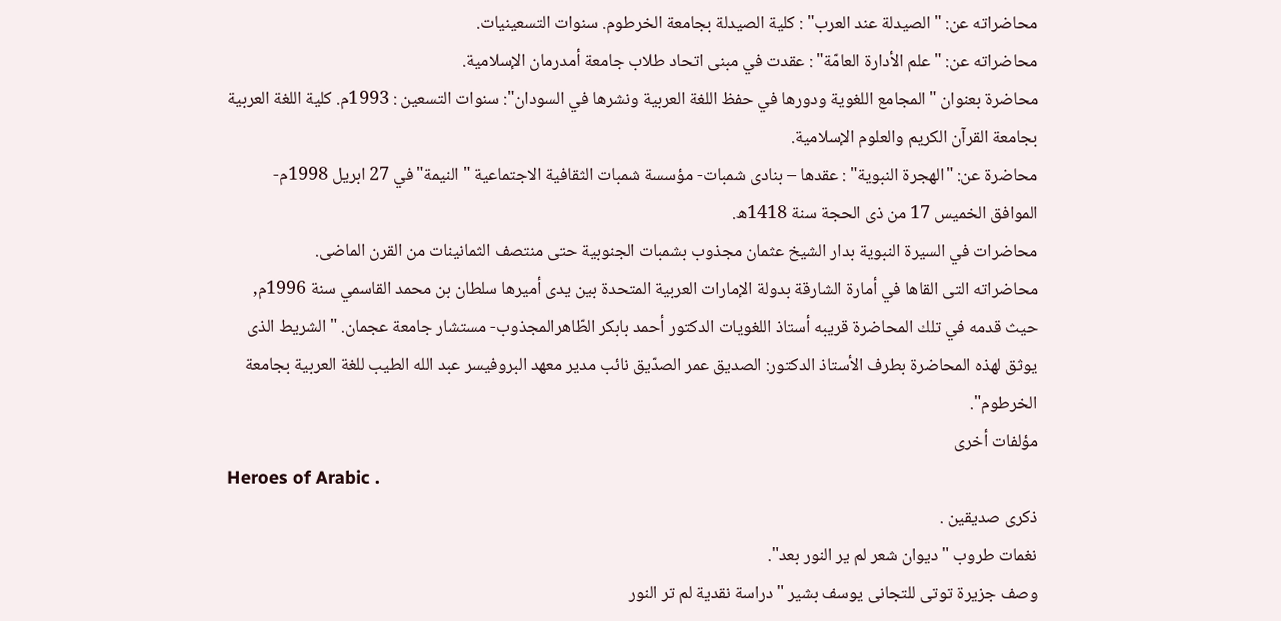محاضراته عن: " الصيدلة عند العرب" : كلية الصيدلة بجامعة الخرطوم. سنوات التسعينيات.
محاضراته عن: " علم الأدارة العامّة" : عقدت في مبنى اتحاد طلاب جامعة أمدرمان الإسلامية.
محاضرة بعنوان "المجامع اللغوية ودورها في حفظ اللغة العربية ونشرها في السودان": سنوات التسعين : 1993م. كلية اللغة العربية بجامعة القرآن الكريم والعلوم الإسلامية.
محاضرة عن: "الهجرة النبوية" : عقدها – بنادى شمبات- مؤسسة شمبات الثقافية الاجتماعية " النيمة"في 27 ابريل 1998م- الموافق الخميس 17 من ذى الحجة سنة 1418ه.
محاضرات في السيرة النبوية بدار الشيخ عثمان مجذوب بشمبات الجنوبية حتى منتصف الثمانينات من القرن الماضى.
محاضراته التى القاها في أمارة الشارقة بدولة الإمارات العربية المتحدة بين يدى أميرها سلطان بن محمد القاسمي سنة 1996م, حيث قدمه في تلك المحاضرة قريبه أستاذ اللغويات الدكتور أحمد بابكر الطّاهرالمجذوب- مستشار جامعة عجمان. " الشريط الذى يوثق لهذه المحاضرة بطرف الأستاذ الدكتور: الصديق عمر الصدّيق نائب مدير معهد البروفيسر عبد الله الطيب للغة العربية بجامعة الخرطوم".
مؤلفات أخرى
Heroes of Arabic .
ذكرى صديقين .
نغمات طروب " ديوان شعر لم ير النور بعد".
وصف جزيرة توتى للتجانى يوسف بشير "دراسة نقدية لم تر النور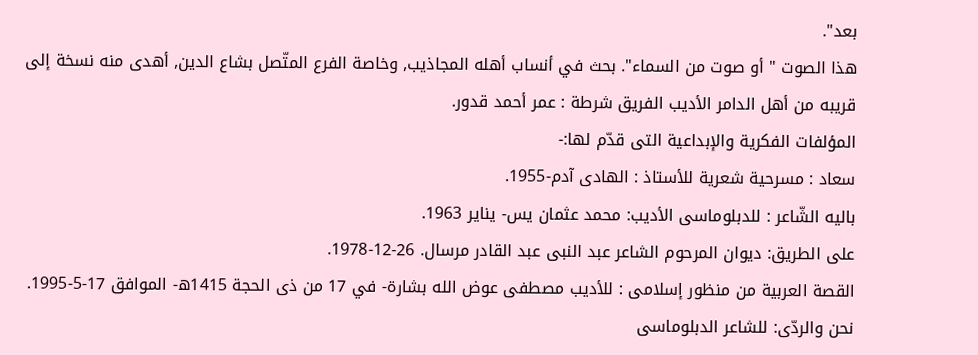بعد".
هذا الصوت " أو صوت من السماء". بحث في أنساب أهله المجاذيب, وخاصة الفرع المتّصل بشاع الدين, أهدى منه نسخة إلى قريبه من أهل الدامر الأديب الفريق شرطة : عمر أحمد قدور.
المؤلفات الفكرية والإبداعية التى قدّم لها:-
سعاد : مسرحية شعرية للأستاذ : الهادى آدم-1955.
باليه الشّاعر : للدبلوماسى الأديب: محمد عثمان يس- يناير 1963.
على الطريق: ديوان المرحوم الشاعر عبد النبى عبد القادر مرسال. 26-12-1978.
القصة العربية من منظور إسلامى : للأديب مصطفى عوض الله بشارة- في 17 من ذى الحجة 1415ه- الموافق 17-5-1995.
نحن والردّى: للشاعر الدبلوماسى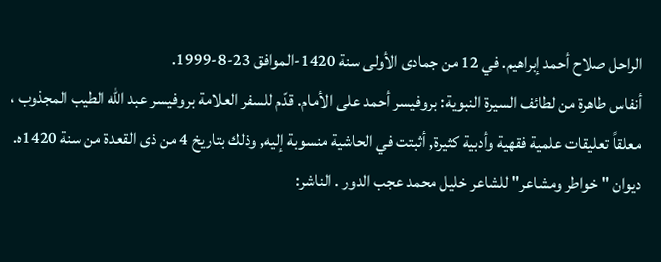الراحل صلاح أحمد إبراهيم. في 12 من جمادى الأولى سنة 1420-الموافق 23-8-1999.
أنفاس طاهرة من لطائف السيرة النبوية: بروفيسر أحمد على الأمام. قدّم للسفر العلامة بروفيسر عبد الله الطيب المجذوب ، معلقاً تعليقات علمية فقهية وأدبية كثيرة, أثبتت في الحاشية منسوبة إليه, وذلك بتاريخ 4 من ذى القعدة من سنة 1420ه.
ديوان " خواطر ومشاعر" للشاعر خليل محمد عجب الدور . الناشر: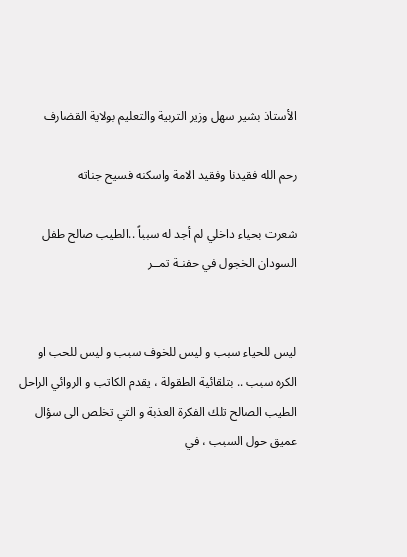الأستاذ بشير سهل وزير التربية والتعليم بولاية القضارف

رحم الله فقيدنا وفقيد الامة واسكنه فسيح جناته

شعرت بحياء داخلي لم أجد له سبباً ..الطيب صالح طفل السودان الخجول في حفنـة تمــر


ليس للحياء سبب و ليس للخوف سبب و ليس للحب او الكره سبب .. بتلقائية الطقولة ، يقدم الكاتب و الروائي الراحل الطيب الصالح تلك الفكرة العذبة و التي تخلص الى سؤال عميق حول السبب ، في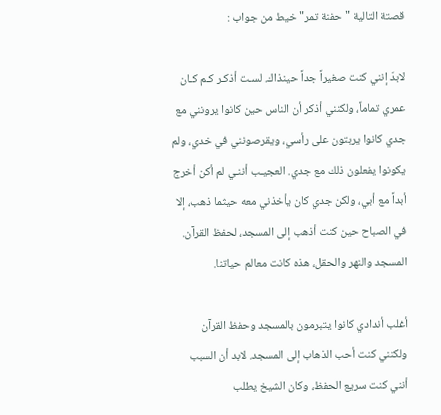قصتة التالية "حفنة تمر" خيط من جواب :

لابدّ إنني كنت صغيراً جداً حينذاك. لسـت أذكـر كـم كـان عمري تماماً، ولكنني أذكر أن الناس حين كانوا يرونني مع جدي كانوا يربتون على رأسي، ويقرصونني في خدي، ولم يكونوا يفعلون ذلك مع جدي. العجيـب أننـي لم أكن أخرج أبداً مع أبي، ولكن جدي كان يأخذني معه حيثما ذهب، إلا في الصباح حين كنت أذهب إلى المسجد، لحفظ القرآن. المسجد والنهر والحقل، هذه كانت معالم حياتنا.

أغلب أندادي كانوا يتبرمون بالمسجد وحفظ القرآن ولكنني كنت أحب الذهاب إلى المسجد. لابد أن السبب أنني كنت سريع الحفظ، وكان الشيخ يطلب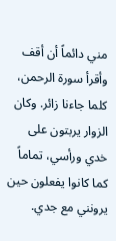مني دائماً أن أقف وأقرأ سورة الرحمن، كلما جاءنا زائر. وكان الزوار يربتون على خدي ورأسي، تماماً كما كانوا يفعلون حين يرونني مع جدي.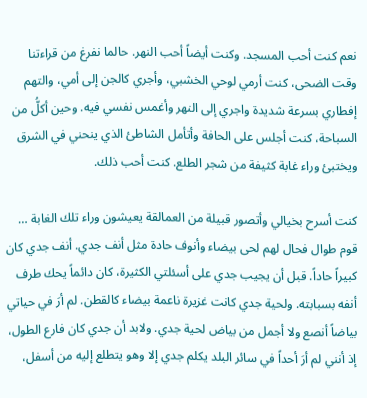نعم كنت أحب المسجد. وكنت أيضاً أحب النهر. حالما نفرغ من قراءتنا وقت الضحى، كنت أرمي لوحي الخشبي، وأجري كالجن إلى أمي، والتهم إفطاري بسرعة شديدة واجري إلى النهر وأغمس نفسي فيه. وحين أكلُّ من السباحة، كنت أجلس على الحافة وأتأمل الشاطئ الذي ينحني في الشرق ويختبئ وراء غابة كثيفة من شجر الطلع. كنت أحب ذلك.

كنت أسرح بخيالي وأتصور قبيلة من العمالقة يعيشون وراء تلك الغابة … قوم طوال فحال لهم لحى بيضاء وأنوف حادة مثل أنف جدي. أنف جدي كان كبيراً حاداً. قبل أن يجيب جدي على أسئلتي الكثيرة، كان دائماً يحك طرف أنفه بسبابته. ولحية جدي كانت غزيرة ناعمة بيضاء كالقطن. لم أرَ في حياتي بياضاً أنصع ولا أجمل من بياض لحية جدي. ولابد أن جدي كان فارع الطول، إذ أنني لم أرَ أحداً في سائر البلد يكلم جدي إلا وهو يتطلع إليه من أسفل،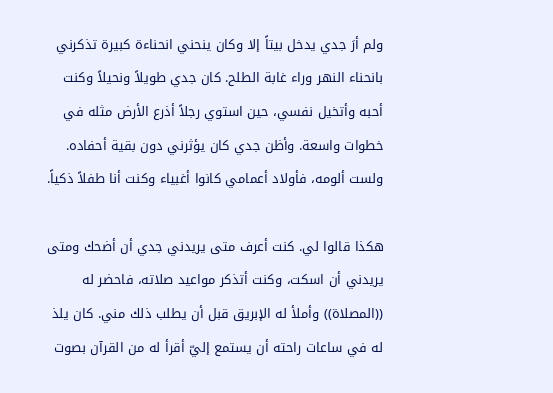ولم أرَ جدي يدخل بيتاً إلا وكان ينحني انحناءة كبيرة تذكرني بانحناء النهر وراء غابة الطلح. كان جدي طويلاً ونحيلاً وكنت أحبه وأتخيل نفسي، حين استوي رجلاً أذرع الأرض مثله في خطوات واسعة. وأظن جدي كان يؤثرني دون بقية أحفاده. ولست ألومه، فأولاد أعمامي كانوا أغبياء وكنت أنا طفلاً ذكياً.

هكذا قالوا لي. كنت أعرف متى يريدني جدي أن أضحك ومتى يريدني أن اسكت، وكنت أتذكر مواعيد صلاته، فاحضر له ((المصلاة)) وأملأ له الإبريق قبل أن يطلب ذلك مني. كان يلذ له في ساعات راحته أن يستمع إليّ أقرأ له من القرآن بصوت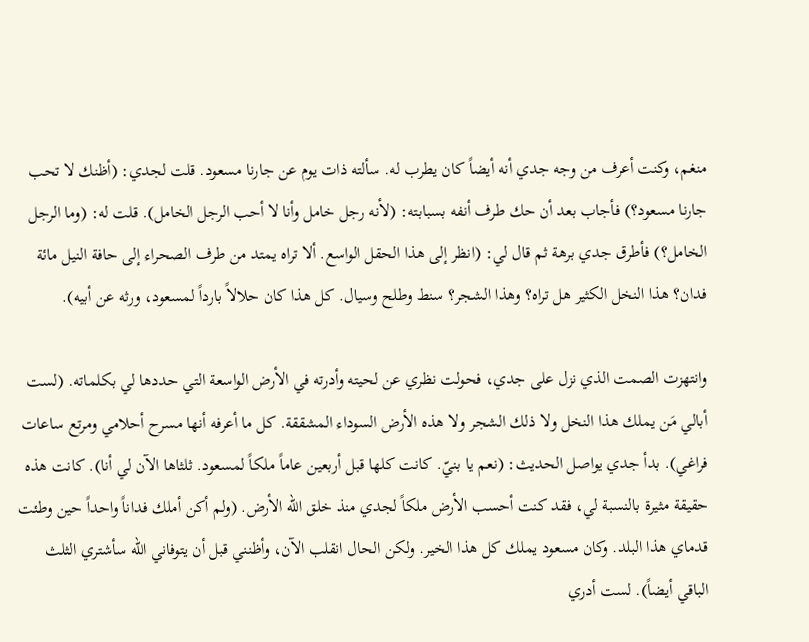منغم، وكنت أعرف من وجه جدي أنه أيضاً كان يطرب له. سألته ذات يوم عن جارنا مسعود. قلت لجدي: (أظنك لا تحب جارنا مسعود؟) فأجاب بعد أن حك طرف أنفه بسبابته: (لأنه رجل خامل وأنا لا أحب الرجل الخامل). قلت له: (وما الرجل الخامل؟) فأطرق جدي برهة ثم قال لي: (انظر إلى هذا الحقل الواسع. ألا تراه يمتد من طرف الصحراء إلى حافة النيل مائة فدان؟ هذا النخل الكثير هل تراه؟ وهذا الشجر؟ سنط وطلح وسيال. كل هذا كان حلالاً بارداً لمسعود، ورثه عن أبيه).

وانتهزت الصمت الذي نزل على جدي، فحولت نظري عن لحيته وأدرته في الأرض الواسعة التي حددها لي بكلماته. (لست أبالي مَن يملك هذا النخل ولا ذلك الشجر ولا هذه الأرض السوداء المشققة. كل ما أعرفه أنها مسرح أحلامي ومرتع ساعات فراغي). بدأ جدي يواصل الحديث: (نعم يا بنيّ. كانت كلها قبل أربعين عاماً ملكاً لمسعود. ثلثاها الآن لي أنا). كانت هذه حقيقة مثيرة بالنسبة لي، فقد كنت أحسب الأرض ملكاً لجدي منذ خلق الله الأرض. (ولم أكن أملك فداناً واحداً حين وطئت قدماي هذا البلد. وكان مسعود يملك كل هذا الخير. ولكن الحال انقلب الآن، وأظنني قبل أن يتوفاني الله سأشتري الثلث الباقي أيضاً). لست أدري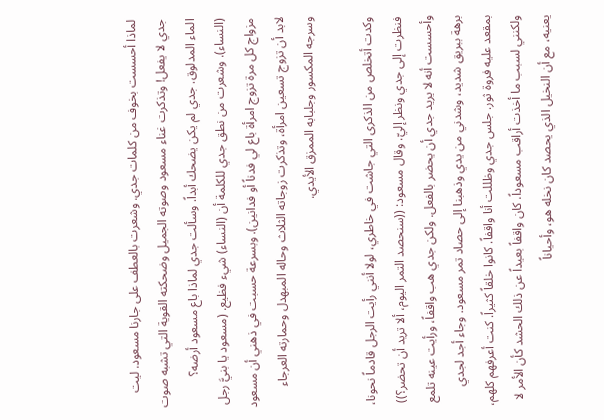لماذا أحسست بخوف من كلمات جدي. وشعرت بالعطف على جارنا مسعود. ليت جدي لا يفعل! وتذكرت غناء مسعود وصوته الجميل وضحكته القوية التي تشبه صوت الماء المدلوق. جدي لم يكن يضحك أبداً. وسألت جدي لماذا باع مسعود أرضه؟ (النساء). وشعرت من نطق جدي للكلمة أن (النساء) شيء فظيع. (مسعود يا بنيَّ رجل مزواج كل مرة تزوج امرأة باع لي فدناً أو فدانين). وبسرعة حسبت في ذهني أن مسعود لابد أن تزوج تسعين امرأة، وتذكرت زوجاته الثلاث وحاله المبهدل وحمارته العرجاء وسرجه المكسور وجلبابه الممزق الأيدي.

وكدت أتخلص من الذكرى التي جاشت في خاطري، لولا أنني رأيت الرجل قادماً نحونا، فنظرت إلى جدي ونظر إليّ. وقال مسعود: ((سنحصد التمر اليوم، ألا تريد أن تحضر؟)) وأحسست أنه لا يريد جدي أن يحضر بالفعل. ولكن جدي هب واقفاً، ورأيت عينه تلمع برهة ببريق شديد، وشدني من يدي وذهبنا إلى حصاد تمر مسعود. وجاء أجد لجدي بمقعد عليه فروة ثور. جلس جدي وظللت أنا واقفاً. كانوا خلقاً كثيراً. كنت أعرفهم كلهم، ولكنني لسبب ما أخذت أراقب مسعوداً. كان واقفاً بعيداً عن ذلك الحشد كأن الأمر لا يعنيه، مع أن النخيل الذي يحصد كان نخله هو، وأحياناً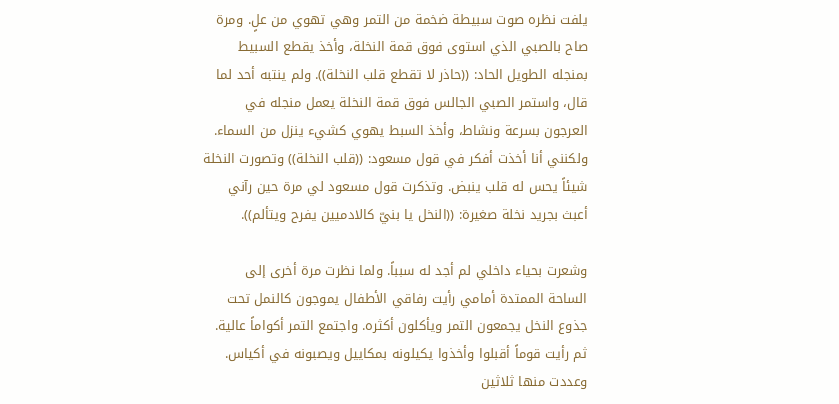يلفت نظره صوت سبيطة ضخمة من التمر وهي تهوي من علٍ. ومرة صاح بالصبي الذي استوى فوق قمة النخلة، وأخذ يقطع السبيط بمنجله الطويل الحاد: ((حاذر لا تقطع قلب النخلة)). ولم ينتبه أحد لما قال، واستمر الصبي الجالس فوق قمة النخلة يعمل منجله في العرجون بسرعة ونشاط، وأخذ السبط يهوي كشيء ينزل من السماء. ولكنني أنا أخذت أفكر في قول مسعود: ((قلب النخلة)) وتصورت النخلة شيئاً يحس له قلب ينبض. وتذكرت قول مسعود لي مرة حين رآني أعبث بجريد نخلة صغيرة: ((النخل يا بنيّ كالادميين يفرح ويتألم)).

وشعرت بحياء داخلي لم أجد له سبباً. ولما نظرت مرة أخرى إلى الساحة الممتدة أمامي رأيت رفاقي الأطفال يموجون كالنمل تحت جذوع النخل يجمعون التمر ويأكلون أكثره. واجتمع التمر أكواماً عالية. ثم رأيت قوماً أقبلوا وأخذوا يكيلونه بمكاييل ويصبونه في أكياس. وعددت منها ثلاثين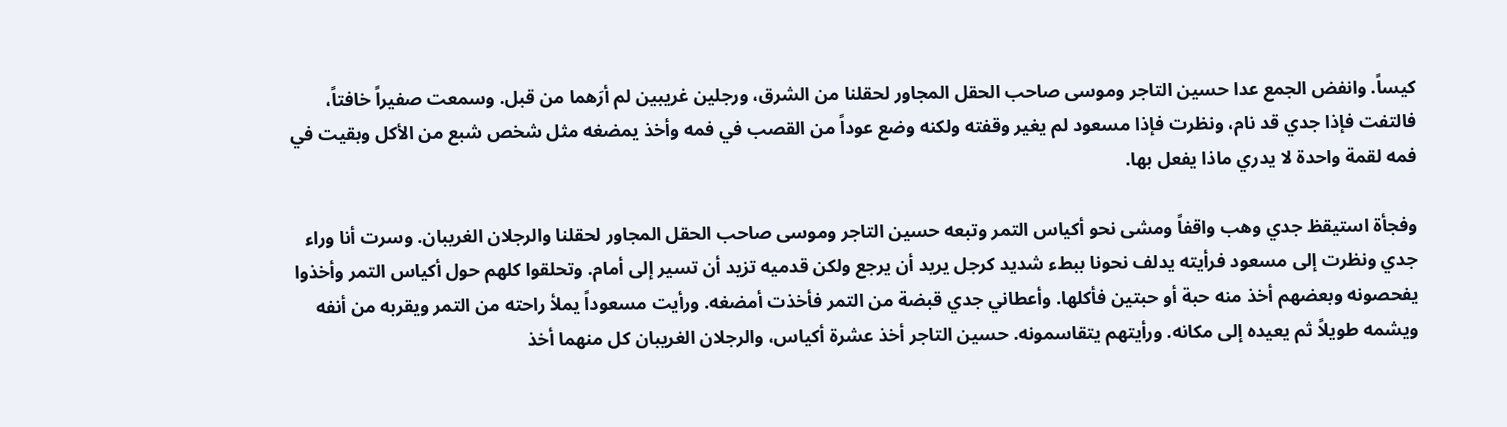كيساً. وانفض الجمع عدا حسين التاجر وموسى صاحب الحقل المجاور لحقلنا من الشرق، ورجلين غريبين لم أرَهما من قبل. وسمعت صفيراً خافتاً، فالتفت فإذا جدي قد نام، ونظرت فإذا مسعود لم يغير وقفته ولكنه وضع عوداً من القصب في فمه وأخذ يمضغه مثل شخص شبع من الأكل وبقيت في فمه لقمة واحدة لا يدري ماذا يفعل بها.

وفجأة استيقظ جدي وهب واقفاً ومشى نحو أكياس التمر وتبعه حسين التاجر وموسى صاحب الحقل المجاور لحقلنا والرجلان الغريبان. وسرت أنا وراء جدي ونظرت إلى مسعود فرأيته يدلف نحونا ببطء شديد كرجل يريد أن يرجع ولكن قدميه تزيد أن تسير إلى أمام. وتحلقوا كلهم حول أكياس التمر وأخذوا يفحصونه وبعضهم أخذ منه حبة أو حبتين فأكلها. وأعطاني جدي قبضة من التمر فأخذت أمضغه. ورأيت مسعوداً يملأ راحته من التمر ويقربه من أنفه ويشمه طويلاً ثم يعيده إلى مكانه. ورأيتهم يتقاسمونه. حسين التاجر أخذ عشرة أكياس، والرجلان الغريبان كل منهما أخذ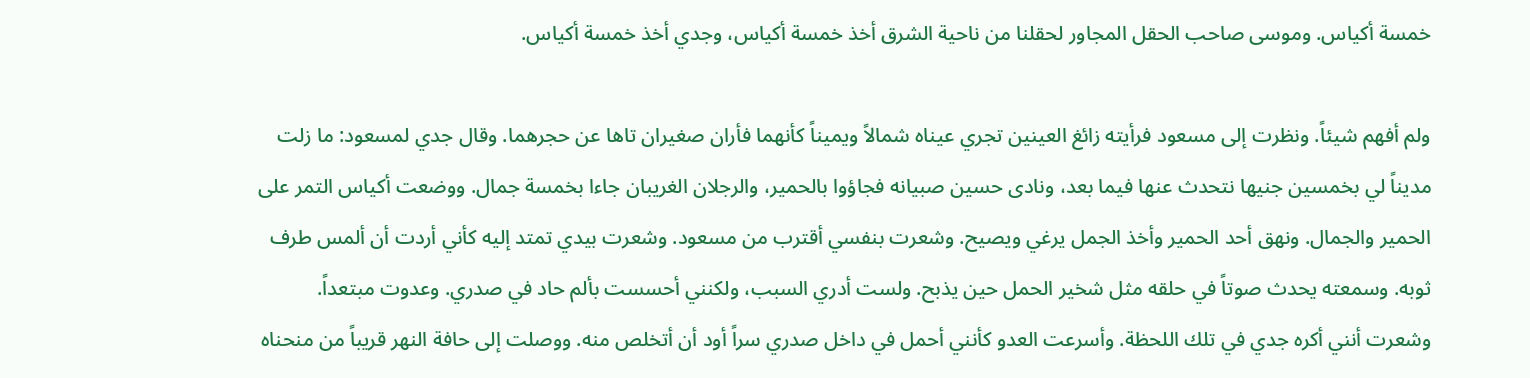خمسة أكياس. وموسى صاحب الحقل المجاور لحقلنا من ناحية الشرق أخذ خمسة أكياس، وجدي أخذ خمسة أكياس.

ولم أفهم شيئاً. ونظرت إلى مسعود فرأيته زائغ العينين تجري عيناه شمالاً ويميناً كأنهما فأران صغيران تاها عن حجرهما. وقال جدي لمسعود: ما زلت مديناً لي بخمسين جنيها نتحدث عنها فيما بعد، ونادى حسين صبيانه فجاؤوا بالحمير، والرجلان الغريبان جاءا بخمسة جمال. ووضعت أكياس التمر على الحمير والجمال. ونهق أحد الحمير وأخذ الجمل يرغي ويصيح. وشعرت بنفسي أقترب من مسعود. وشعرت بيدي تمتد إليه كأني أردت أن ألمس طرف ثوبه. وسمعته يحدث صوتاً في حلقه مثل شخير الحمل حين يذبح. ولست أدري السبب، ولكنني أحسست بألم حاد في صدري. وعدوت مبتعداً. وشعرت أنني أكره جدي في تلك اللحظة. وأسرعت العدو كأنني أحمل في داخل صدري سراً أود أن أتخلص منه. ووصلت إلى حافة النهر قريباً من منحناه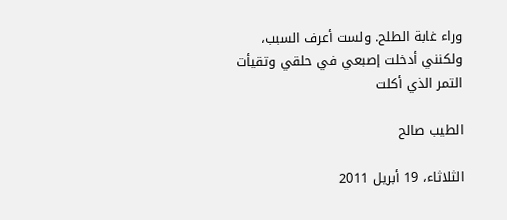وراء غابة الطلح. ولست أعرف السبب، ولكنني أدخلت إصبعي في حلقي وتقيأت التمر الذي أكلت

الطيب صالح

الثلاثاء، 19 أبريل 2011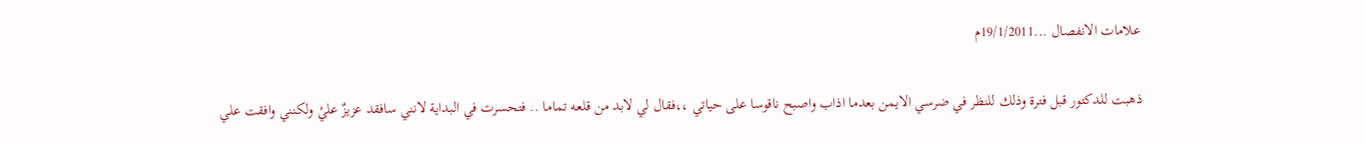علامات الانفصال ...19/1/2011م

ذهبت للدكتور قبل فترة وذلك للنظر في ضرسي الايمن بعدما اذاب واصبح ناقوسا على حياتي ،،فقال لي لابد من قلعه تماما .. فتحسرت في البداية لانني سافقد عزيزٌ عليْ ولكنني وافقت علي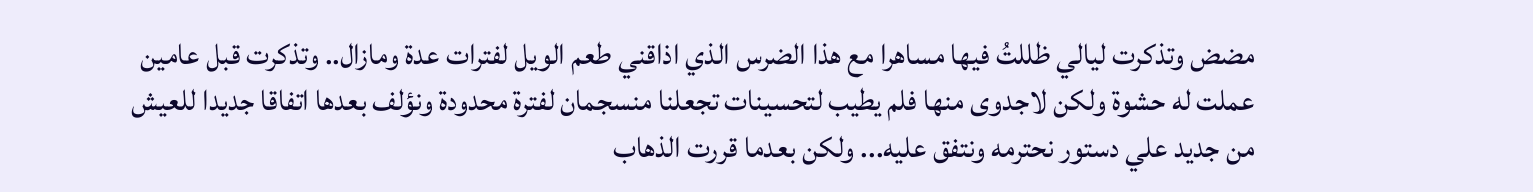مضض وتذكرت ليالي ظللتُ فيها مساهرا مع هذا الضرس الذي اذاقني طعم الويل لفترات عدة ومازال.. وتذكرت قبل عامين عملت له حشوة ولكن لاجدوى منها فلم يطيب لتحسينات تجعلنا منسجمان لفترة محدودة ونؤلف بعدها اتفاقا جديدا للعيش من جديد علي دستور نحترمه ونتفق عليه... ولكن بعدما قررت الذهاب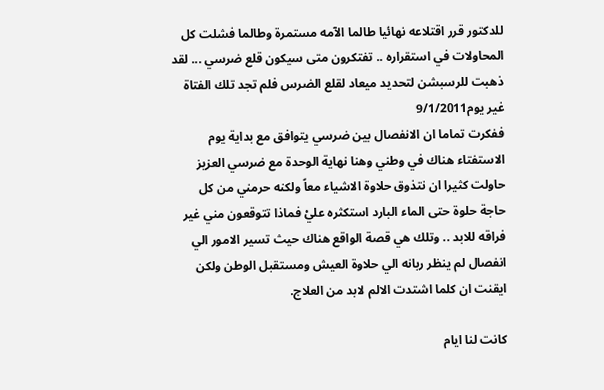للدكتور قرر اقتلاعه نهائيا طالما الآمه مستمرة وطالما فشلت كل المحاولات في استقراره .. تفتكرون متى سيكون قلع ضرسي ... لقد ذهبت للرسبشن لتحديد ميعاد لقلع الضرس فلم تجد تلك الفتاة غير يوم9/1/2011
ففكرت تماما ان الانفصال بين ضرسي يتوافق مع بداية يوم الاستفتاء هناك في وطني وهنا نهاية الوحدة مع ضرسي العزيز حاولت كثيرا ان نتذوق حلاوة الاشياء معاً ولكنه حرمني من كل حاجة حلوة حتى الماء البارد استكثره عليْ فماذا تتوقعون مني غير فراقه للابد .. وتلك هي قصة الواقع هناك حيث تسير الامور الي انفصال لم ينظر ربانه الي حلاوة العيش ومستقبل الوطن ولكن ايقنت ان كلما اشتدت الالم لابد من العلاج.

كانت لنا ايام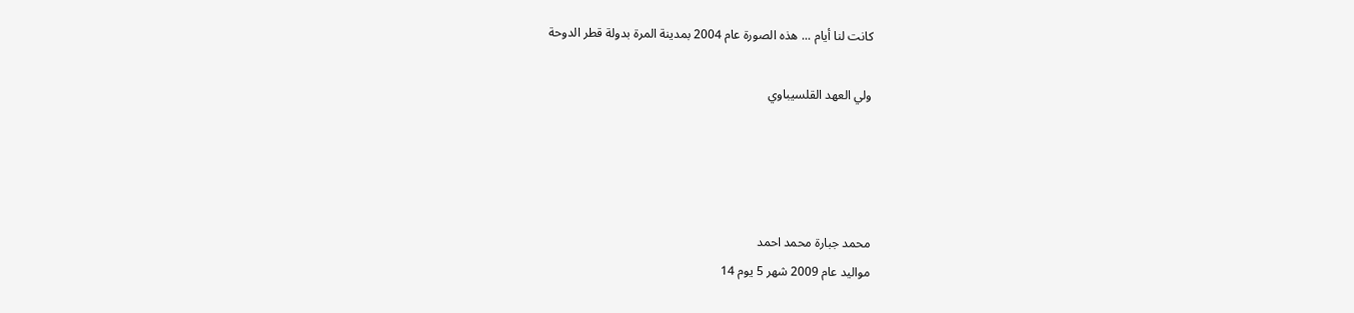كانت لنا أيام ... هذه الصورة عام 2004 بمدينة المرة بدولة قطر الدوحة

ولي العهد القلسيباوي




محمد جبارة محمد احمد
مواليد عام 2009 شهر 5 يوم 14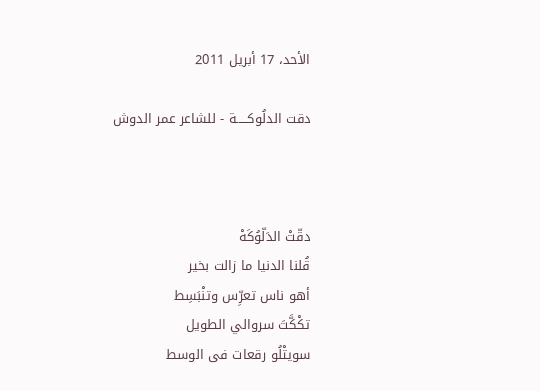الأحد، 17 أبريل 2011

دقت الدلُوكـــــة - للشاعر عمر الدوش



دقّتْ الدَلّوُكَهْ
قُلنا الدنيا ما زالت بخير
أهو ناس تعرِّس وتنْبَسِط
تكْكَّتَ سروالي الطويل
سويتْلُو رقعات فى الوسط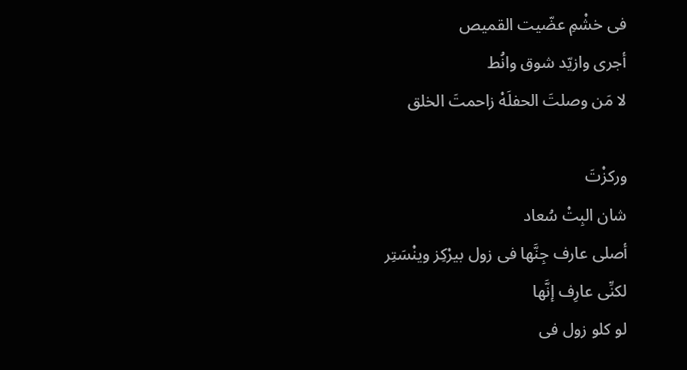فى خشْمِ عضّيت القميص
أجرى وازيّد شوق وانُط
لا مَن وصلتَ الحفلَهْ زاحمتَ الخلق

وركزْتَ
شان البِتْ سُعاد
أصلى عارف جِنَّها فى زول بيرْكِز وينْسَتِر
لكنِّى عارِف إنَّها
لو كلو زول فى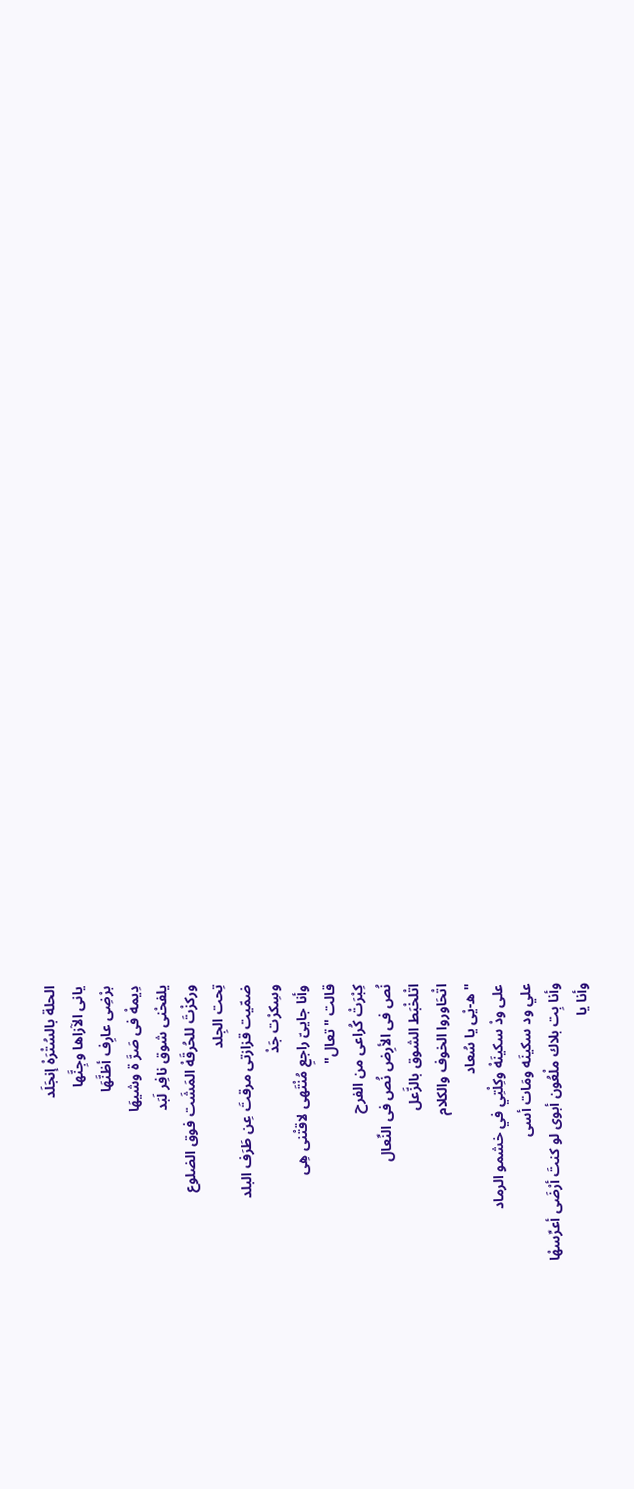الحلة بالسُتْرَهْ إنجَلَد
يانى الآزاها وجِنَّها
برْضِى عارِف أظنَّهَا
دِيمهْ فى صَرَّ ة وشيهَا
يلفحْنى شوق نافِر لَبَد
وركزْتَ للحُرقَهْ المَشَت فوق الضلوع
تِحت الجِلد
ضمّيت قزازتى مرقتَ عِن طَرَف البلد
وسِكرْت جَدْ
وأنا جايىّ راجعِ مُنْتَهى لاقتْنى هِى
قالت "تعال"
كِبْرَتْ كُراعى من الفرح
نُص فى الأرِض نُص فى النِّعال
اتْلخْبَط الشوق بالزَّعل
اتْحَاوروا الخوف والكلام
"ه-يْى يا سُعاد
على ودْ سكينَهْ وكِلْتِي في خشمو الرماد
علي ود سكينَه ومَات أسى
وأنا بِت بلاك ملْعُون أبوى لو كنتَ أرْضَى أعرِّسهْا
وأنا يا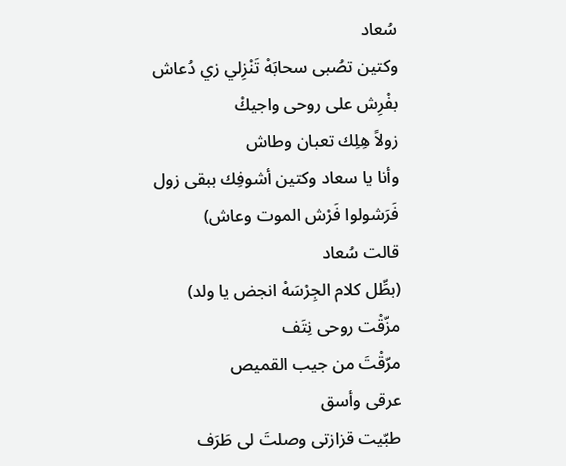سُعاد
وكتين تصُبى سحابَهْ تَنْزِلي زي دُعاش
بفْرِش على روحى واجيكْ
زولاً هِلِك تعبان وطاش
وأنا يا سعاد وكتين أشوفِك ببقى زول
فَرَشولوا فَرْش الموت وعاش)
قالت سُعاد
(بطِّل كلام الجِرْسَهْ انجض يا ولد)
مزّقْت روحى نِتَف
مرّقْتَ من جيب القميص
عرقى وأسق
طبّيت قزازتى وصلتَ لى طَرَف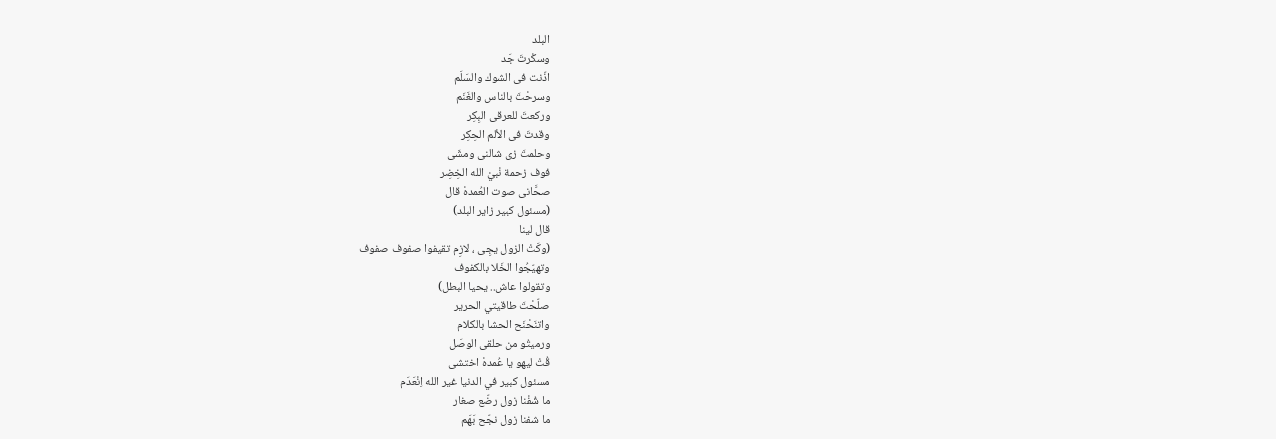البلد
وسكْرتَ جَد
اذّنت فى الشوك والسَلَم
وسرحْتَ بالناس والغَنَم
وركعتَ للعرقى البِكِر
وقدتَ فى الألم الحِكِر
وحلمتَ زى شالنى ومشَى
فوف زحمة نْبيْ الله الخِضِر
صحَّانى صوت العُمدهْ قال
(مسئول كبير زاير البلد)
قال لينا
(وكَتْ الزول يجِى ، لازِم تقيفوا صفوف صفوف
وتهيّجُوا الخَلا بالكفوف
وتقولوا عاش.. يحيا البطل)
صلّحْتَ طاقيتي الحرير
واتنَحْنَح الحشا بالكلام
ورميتُو من حلقى الوصَل
قُتْ ليهو يا عُمدهْ اختشى
مسئول كبير في الدنيا غير الله اِنْعَدَم
ما شُفْنا زول رضّع صغار
ما شفنا زول نجّح بَهَم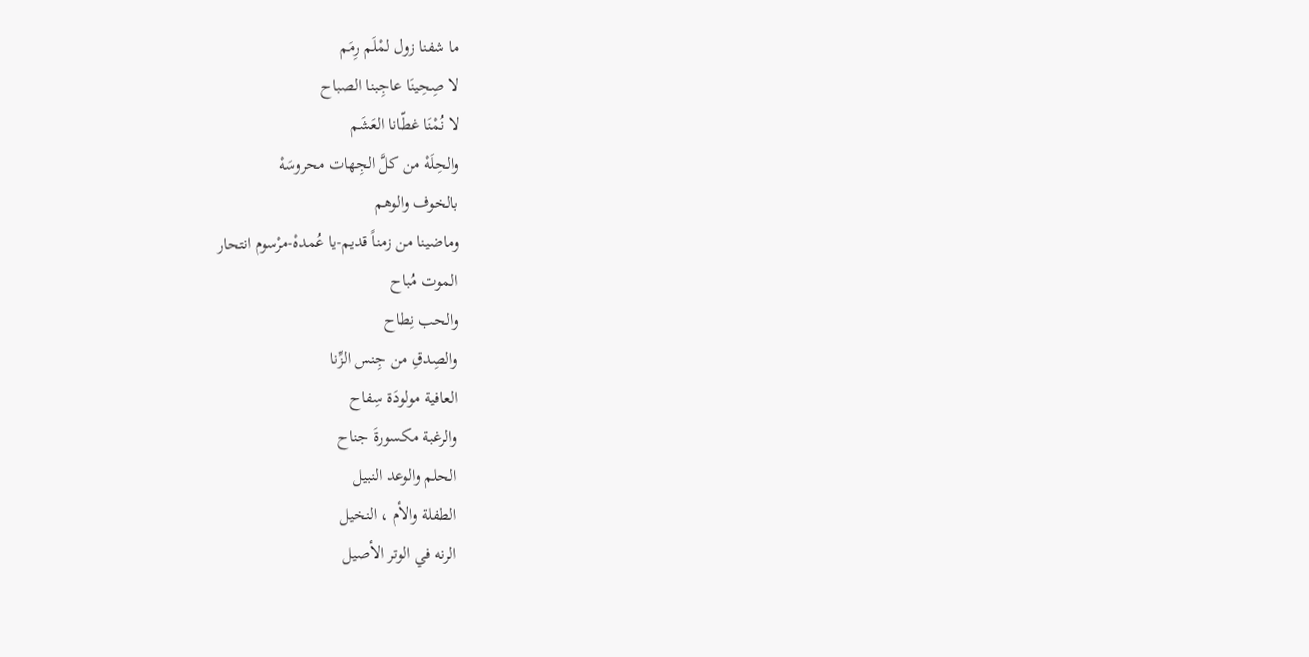ما شفنا زول لمْلَم رِمَم
لا صِحِينَا عاجِبنا الصباح
لا نُمْنَا غطّانا العَشَم
والحِلَهْ من كلَّ الجِهات محروسَهْ
بالخوف والوهم
وماضينا من زمناً قديم-يا عُمدهْ-مرْسوم انتحار
الموت مُباح
والحب نِطاح
والصِدقِ من جِنس الزِّنا
العافية مولودَة سِفاح
والرغبة مكسورةَ جناح
الحلم والوعد النبيل
الطفلة والأم ، النخيل
الرنه في الوتر الأصيل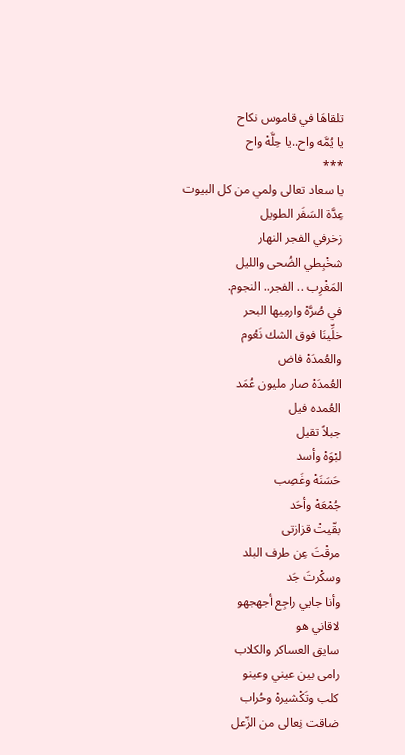تلقاهَا في قاموس نكاح
يا يُمَّه واح..يا حِلَّهْ واح
***
يا سعاد تعالى ولمي من كل البيوت
عِدَّة السَفَر الطويل
زخرفي الفجر النهار
شخْبِطي الضُحى والليل
المَغْرِب .. الفجر.. النجوم.
في صُرَّهْ وارمِيها البحر
خلِّينَا فوق الشك نَعُوم
والعُمدَهْ فاض
العُمدَهْ صار مليون عُمَد
العُمده فيل
جبلاً تقيل
لبْوَهْ وأسد
حَسَنَهْ وغَصِب
جُمْعَهْ وأحَد
بقّيتْ قزازتى
مرقْتَ عِن طرف البلد
وسكْرتَ جَد
وأنا جايي راجِع أجهجهو
لاقاني هو
سايق العساكر والكلاب
رامى بين عيني وعينو
كلب وتَكْشيرهْ وحُراب
ضاقت نِعالى من الزّعل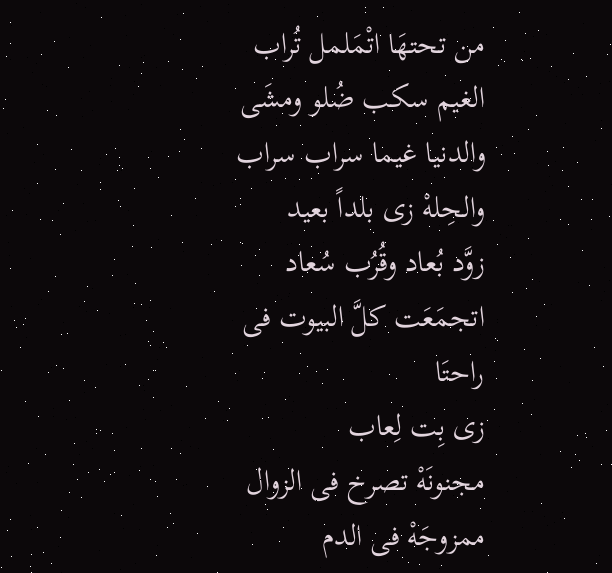من تحتهَا اتْمَلمل تُراب
الغيم سكب ضُلو ومشَى
والدنيا غيما سراب سراب
والحِلهْ زى بلداً بعيد
زوَّد بُعاد وقُرُب سُعاد
اتجمَعَت كلَّ البيوت فى راحتَا
زى بِت لِعاب
مجنونَهْ تصرخ فى الزوال
ممزوجَهْ فى الدم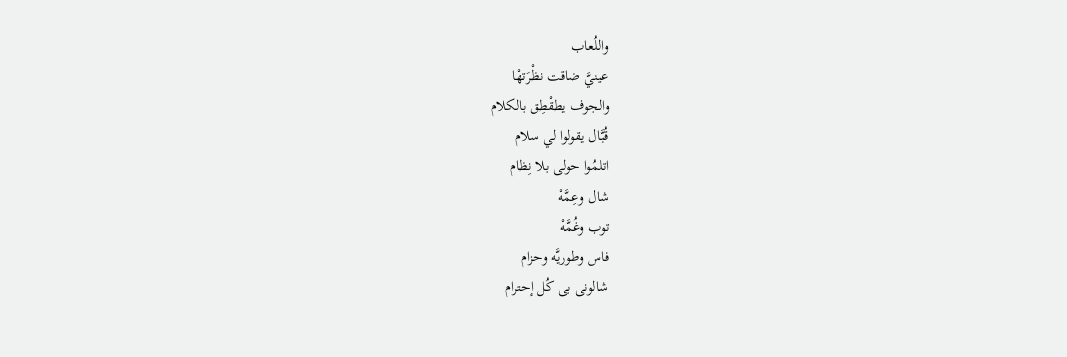واللُعاب
عينيَّ ضاقت نظْرَتهْا
والجوف يطقْطِق بالكلام
قُبَّال يقولوا لي سلام
اتلمُوا حولى بلا نِظام
شال وعِمَّهْ
توب وغُمَّهْ
فاس وطوريَّه وحزام
شالونى بى كُل إحترام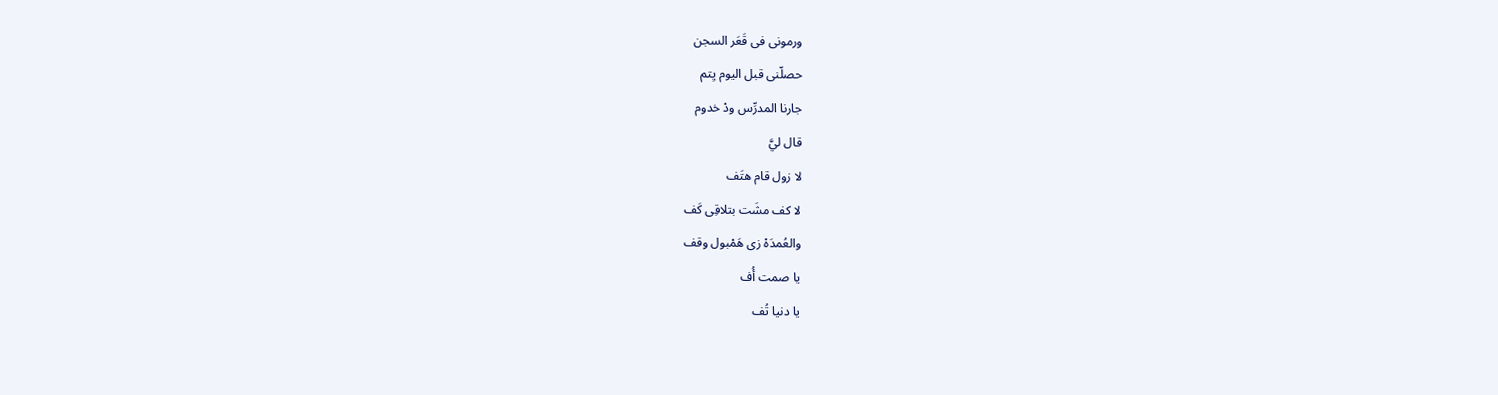ورمونى فى قَعَر السجن
حصلّنى قبل اليوم يِتم
جارنا المدرِّس ودْ خدوم
قال ليَّ
لا زول قام هتَف
لا كف مشَت بتلاقِى كَف
والعُمدَهْ زى هَمْبول وقف
يا صمت أُف
يا دنيا تُف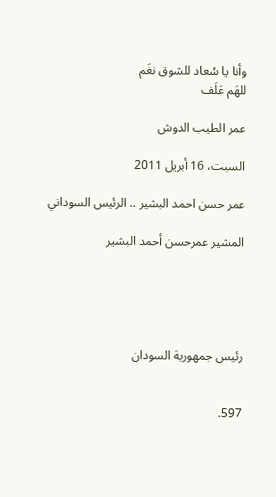وأنا يا سُعاد للشوق نغَم
للهَم عَلَف

عمر الطيب الدوش

السبت، 16 أبريل 2011

عمر حسن احمد البشير .. الرئيس السوداني

المشير عمرحسن أحمد البشير





رئيس جمهورية السودان


597.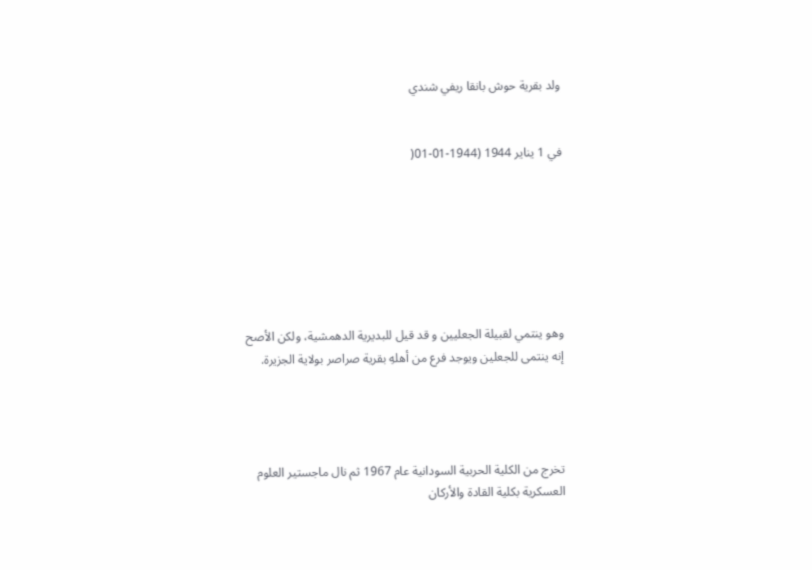ولد بقرية حوش بانقا ريفي شندي


في 1 يناير 1944 (1944-01-01(







وهو ينتمي لقبيلة الجعليين و قد قيل للبديرية الدهمشية، ولكن الأصح إنه ينتمى للجعلين ويوجد فرع من أهلهِ بقرية صراصر بولاية الجزيرة.




تخرج من الكلية الحربية السودانية عام 1967 ثم نال ماجستير العلوم العسكرية بكلية القادة والأركان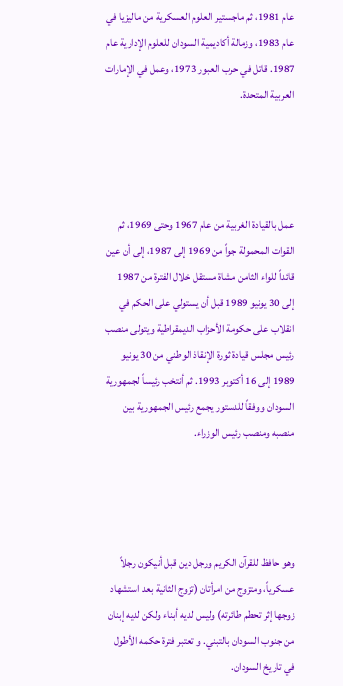عام 1981، ثم ماجستير العلوم العسكرية من ماليزيا في عام 1983، وزمالة أكاديمية السودان للعلوم الإدارية عام 1987. قاتل في حرب العبور 1973، وعمل في الإمارات العربية المتحدة.




عمل بالقيادة الغربية من عام 1967 وحتى 1969، ثم القوات المحمولة جواً من 1969 إلى 1987، إلى أن عين قائداً للواء الثامن مشاة مستقل خلال الفترة من 1987 إلى 30 يونيو 1989 قبل أن يستولي على الحكم في انقلاب على حكومة الأحزاب الديمقراطية ويتولى منصب رئيس مجلس قيادة ثورة الإنقاذ الوطني من 30 يونيو 1989 إلى 16 أكتوبر 1993. ثم أنتخب رئيساً لجمهورية السودان ووفقاً للدستور يجمع رئيس الجمهورية بين منصبه ومنصب رئيس الوزراء.




وهو حافظ للقرآن الكريم ورجل دين قبل أنيكون رجلاً عسكرياً، ومتزوج من امرأتان (تزوج الثانية بعد استشهاد زوجها إثر تحطم طائرته) وليس لديه أبناء ولكن لديه إبنان من جنوب السودان بالتبني. و تعتبر فترة حكمه الأطول في تاريخ السودان.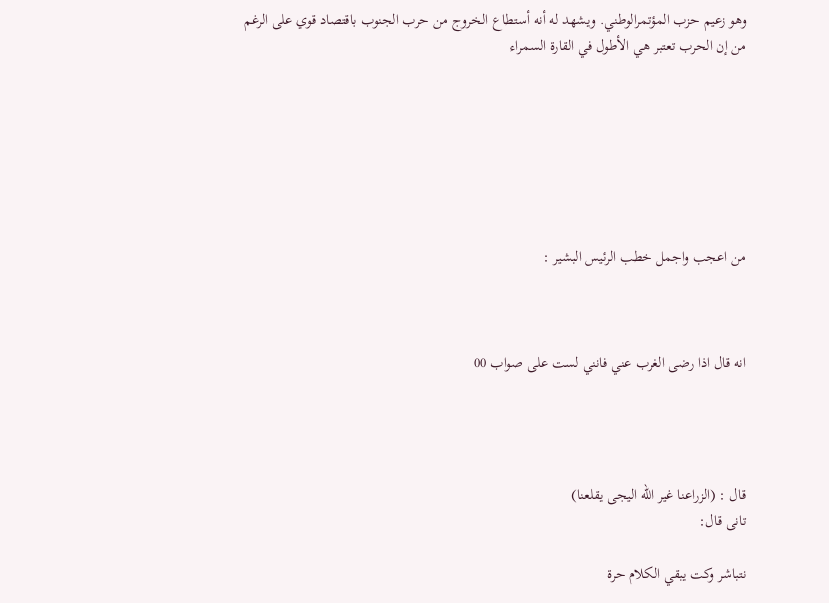وهو زعيم حزب المؤتمرالوطني. ويشهد له أنه أستطاع الخروج من حرب الجنوب باقتصاد قوي على الرغم من إن الحرب تعتبر هي الأطول في القارة السمراء







من اعجب واجمل خطب الرئيس البشير :



انه قال اذا رضى الغرب عني فانني لست على صواب 00




قال : (الزراعنا غير الله اليجى يقلعنا)
تانى قال:

نتباشر وكت يبقي الكلام حرة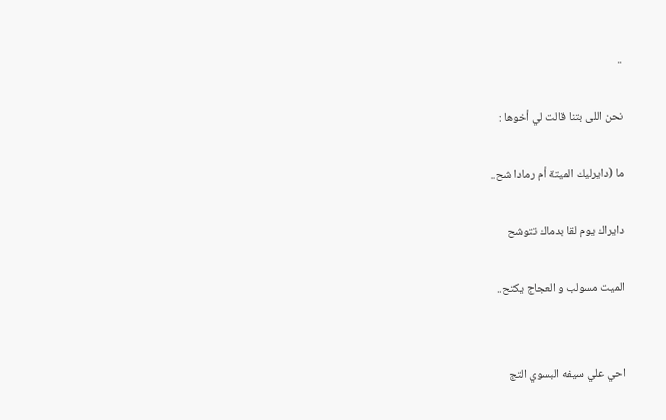..

نحن اللى بتنا قالت لي أخوها :

ما (دايرليك الميتة أم رمادا شح..

دايراك يوم لقا بدماك تتوشح

الميت مسولب و العجاج يكتح..


احي علي سيفه البسوي التج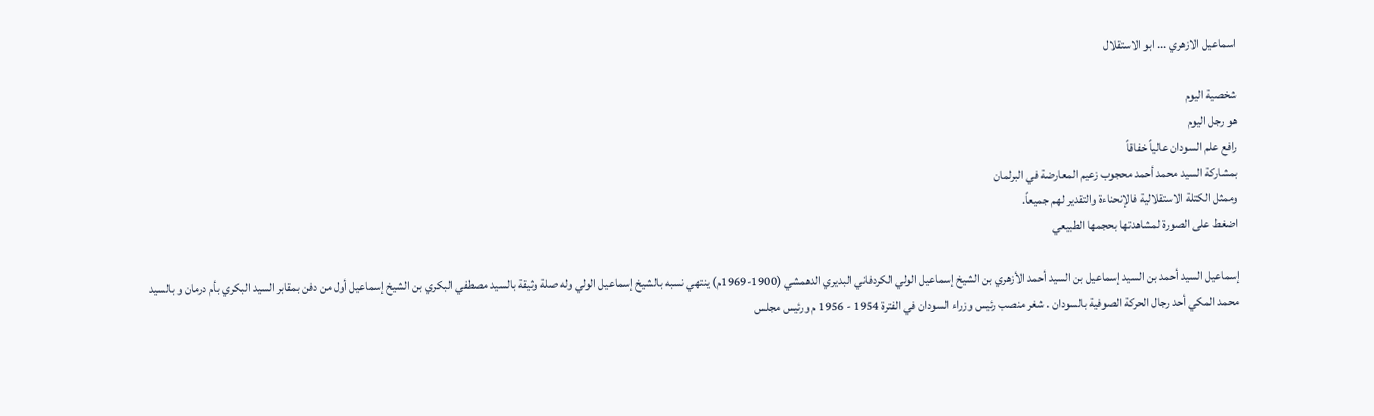اسماعيل الازهري ... ابو الاستقلال

شخصية اليوم
هو رجل اليوم
رافع علم السودان عالياً خفاقاً
بمشاركة السيد محمد أحمد محجوب زعيم المعارضة في البرلمان
وممثل الكتلة الاستقلالية فالإنحناءة والتقدير لهم جميعاً.
اضغط على الصورة لمشاهدتها بحجمها الطبيعي

إسماعيل السيد أحمد بن السيد إسماعيل بن السيد أحمد الأزهري بن الشيخ إسماعيل الولي الكردفاني البديري الدهمشي (1900-1969م) ينتهي نسبه بالشيخ إسماعيل الولي وله صلة وثيقة بالسيد مصطفي البكري بن الشيخ إسماعيل أول من دفن بمقابر السيد البكري بأم درمان و بالسيد محمد المكي أحد رجال الحركة الصوفية بالسودان . شغر منصب رئيس وزراء السودان في الفترة 1954 - 1956 م ورئيس مجلس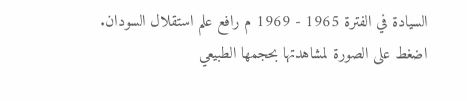السيادة في الفترة 1965 - 1969 م رافع علم استقلال السودان.
اضغط على الصورة لمشاهدتها بحجمها الطبيعي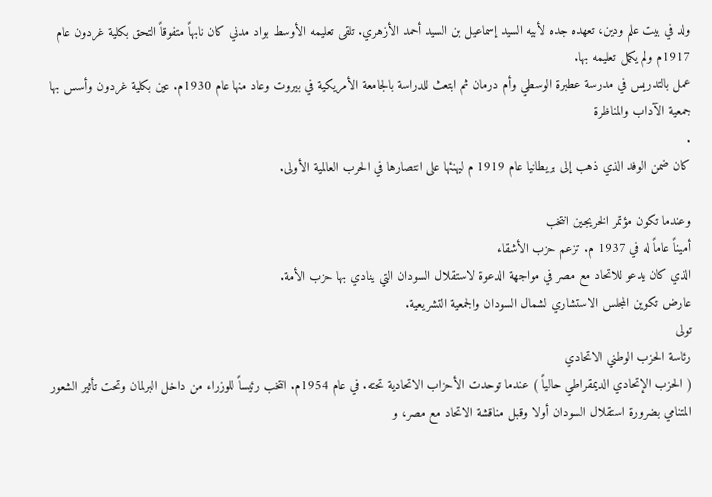ولد في بيت علم ودين، تعهده جده لأبيه السيد إسماعيل بن السيد أحمد الأزهري. تلقى تعليمه الأوسط بواد مدني كان نابهاً متفوقاً التحق بكلية غردون عام 1917م ولم يكمل تعليمه بها.
عمل بالتدريس في مدرسة عطبرة الوسطي وأم درمان ثم ابتعث للدراسة بالجامعة الأمريكية في بيروت وعاد منها عام 1930م. عين بكلية غردون وأسس بها
جمعية الآداب والمناظرة
.
كان ضمن الوفد الذي ذهب إلى بريطانيا عام 1919 م ليهنئها على انتصارها في الحرب العالمية الأولى.

وعندما تكون مؤتمر الخريجين انتخب
أميناً عاماً له في 1937 م. تزعم حزب الأشقاء
الذي كان يدعو للاتحاد مع مصر في مواجهة الدعوة لاستقلال السودان التي ينادي بها حزب الأمة.
عارض تكوين المجلس الاستشاري لشمال السودان والجمعية التشريعية.
تولى
رئاسة الحزب الوطني الاتحادي
( الحزب الإتحادي الديمقراطي حالياً ) عندما توحدت الأحزاب الاتحادية تحته. في عام 1954م. انتخب رئيساً للوزراء من داخل البرلمان وتحت تأثير الشعور المتنامي بضرورة استقلال السودان أولا وقبل مناقشة الاتحاد مع مصر، و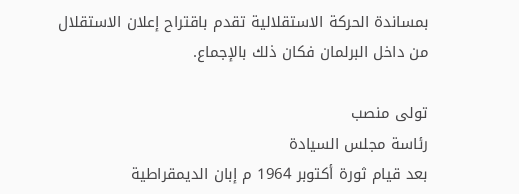بمساندة الحركة الاستقلالية تقدم باقتراح إعلان الاستقلال من داخل البرلمان فكان ذلك بالإجماع.

تولى منصب
رئاسة مجلس السيادة
بعد قيام ثورة أكتوبر 1964 م إبان الديمقراطية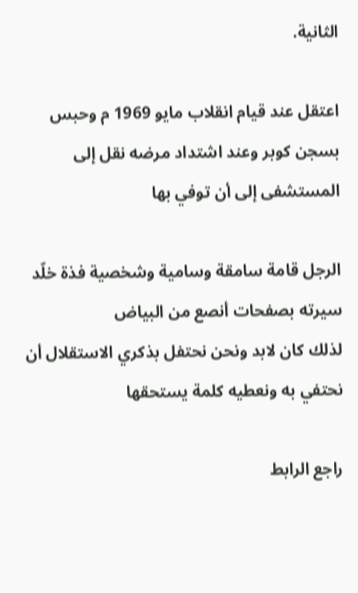الثانية.

اعتقل عند قيام انقلاب مايو 1969 م وحبس بسجن كوبر وعند اشتداد مرضه نقل إلى المستشفى إلى أن توفي بها

الرجل قامة سامقة وسامية وشخصية فذة خلّد سيرته بصفحات أنصع من البياض
لذلك كان لابد ونحن نحتفل بذكري الاستقلال أن نحتفي به ونعطيه كلمة يستحقها

راجع الرابط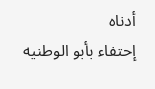أدناه
إحتفاء بأبو الوطنيه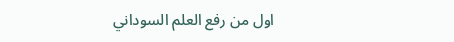اول من رفع العلم السوداني